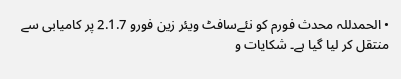• الحمدللہ محدث فورم کو نئےسافٹ ویئر زین فورو 2.1.7 پر کامیابی سے منتقل کر لیا گیا ہے۔ شکایات و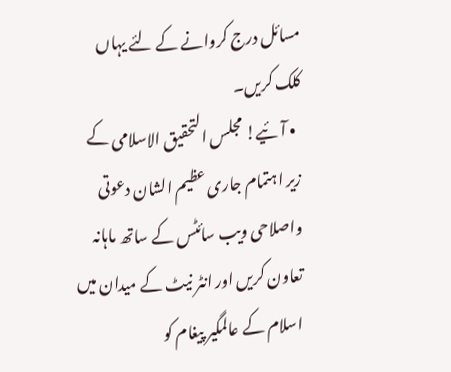مسائل درج کروانے کے لئے یہاں کلک کریں۔
  • آئیے! مجلس التحقیق الاسلامی کے زیر اہتمام جاری عظیم الشان دعوتی واصلاحی ویب سائٹس کے ساتھ ماہانہ تعاون کریں اور انٹر نیٹ کے میدان میں اسلام کے عالمگیر پیغام کو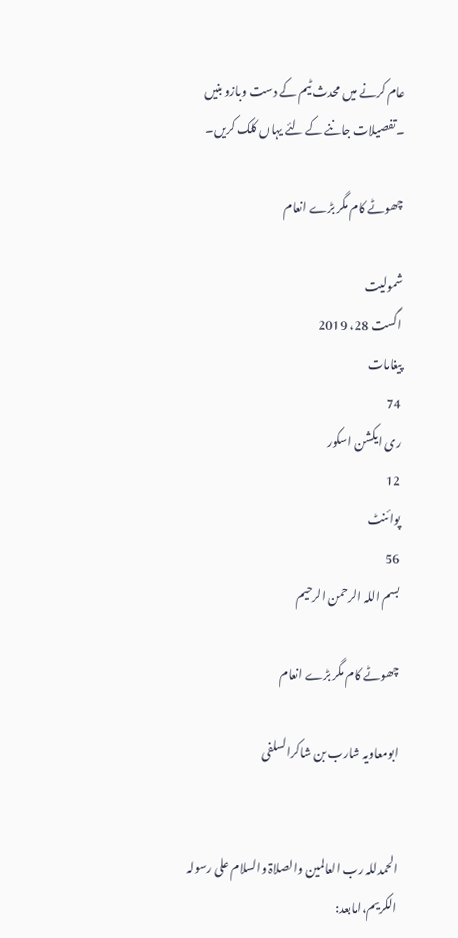عام کرنے میں محدث ٹیم کے دست وبازو بنیں ۔تفصیلات جاننے کے لئے یہاں کلک کریں۔

چھوٹے کام مگر بڑے انعام

شمولیت
اگست 28، 2019
پیغامات
74
ری ایکشن اسکور
12
پوائنٹ
56
بسم اللہ الرحمن الرحیم

چھوٹے کام مگر بڑے انعام

ابومعاویہ شارب بن شاکرالسلفی


الحمدللہ رب العالمین والصلاۃ والسلام علی رسولہ الکریم،امابعد: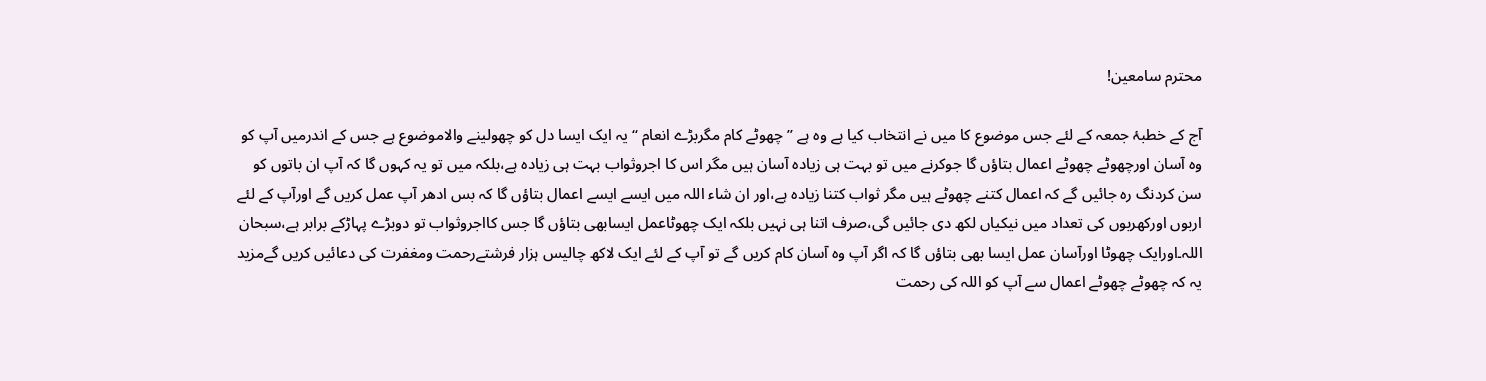محترم سامعین!

آج کے خطبۂ جمعہ کے لئے جس موضوع کا میں نے انتخاب کیا ہے وہ ہے ’’ چھوٹے کام مگربڑے انعام ‘‘ یہ ایک ایسا دل کو چھولینے والاموضوع ہے جس کے اندرمیں آپ کو وہ آسان اورچھوٹے چھوٹے اعمال بتاؤں گا جوکرنے میں تو بہت ہی زیادہ آسان ہیں مگر اس کا اجروثواب بہت ہی زیادہ ہے،بلکہ میں تو یہ کہوں گا کہ آپ ان باتوں کو سن کردنگ رہ جائیں گے کہ اعمال کتنے چھوٹے ہیں مگر ثواب کتنا زیادہ ہے،اور ان شاء اللہ میں ایسے ایسے اعمال بتاؤں گا کہ بس ادھر آپ عمل کریں گے اورآپ کے لئے اربوں اورکھربوں کی تعداد میں نیکیاں لکھ دی جائیں گی،صرف اتنا ہی نہیں بلکہ ایک چھوٹاعمل ایسابھی بتاؤں گا جس کااجروثواب تو دوبڑے پہاڑکے برابر ہے،سبحان اللہ۔اورایک چھوٹا اورآسان عمل ایسا بھی بتاؤں گا کہ اگر آپ وہ آسان کام کریں گے تو آپ کے لئے ایک لاکھ چالیس ہزار فرشتےرحمت ومغفرت کی دعائیں کریں گےمزید یہ کہ چھوٹے چھوٹے اعمال سے آپ کو اللہ کی رحمت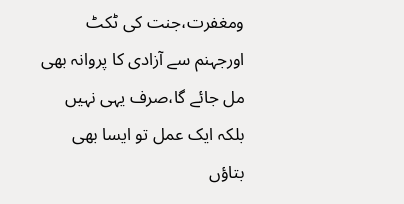ومغفرت،جنت کی ٹکٹ اورجہنم سے آزادی کا پروانہ بھی مل جائے گا،صرف یہی نہیں بلکہ ایک عمل تو ایسا بھی بتاؤں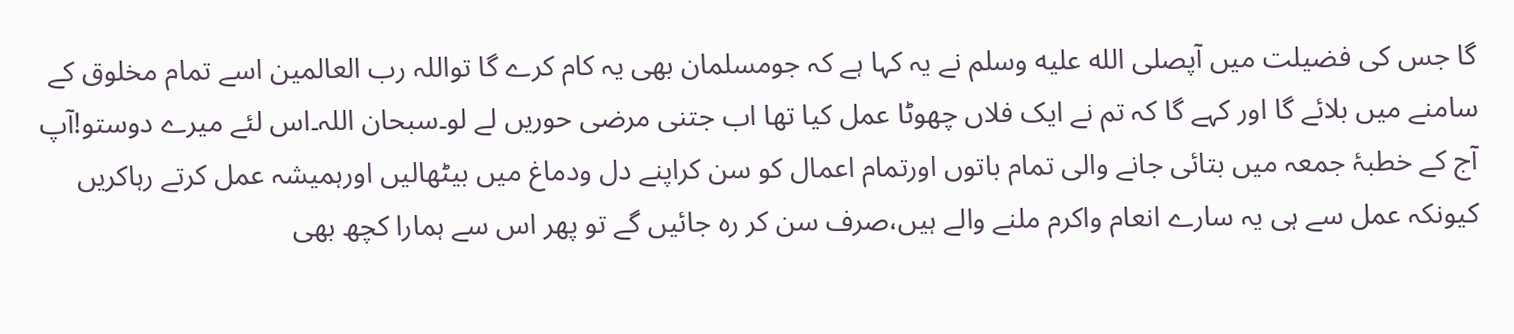گا جس کی فضیلت میں آپصلى الله عليه وسلم نے یہ کہا ہے کہ جومسلمان بھی یہ کام کرے گا تواللہ رب العالمین اسے تمام مخلوق کے سامنے میں بلائے گا اور کہے گا کہ تم نے ایک فلاں چھوٹا عمل کیا تھا اب جتنی مرضی حوریں لے لو۔سبحان اللہ۔اس لئے میرے دوستو!آپ آج کے خطبۂ جمعہ میں بتائی جانے والی تمام باتوں اورتمام اعمال کو سن کراپنے دل ودماغ میں بیٹھالیں اورہمیشہ عمل کرتے رہاکریں کیونکہ عمل سے ہی یہ سارے انعام واکرم ملنے والے ہیں،صرف سن کر رہ جائیں گے تو پھر اس سے ہمارا کچھ بھی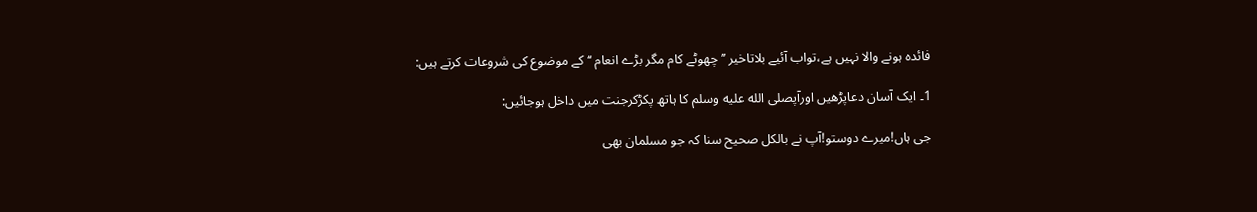فائدہ ہونے والا نہیں ہے،تواب آئیے بلاتاخیر ’’ چھوٹے کام مگر بڑے انعام ‘‘ کے موضوع کی شروعات کرتے ہیں:

1۔ ایک آسان دعاپڑھیں اورآپصلى الله عليه وسلم کا ہاتھ پکڑکرجنت میں داخل ہوجائیں:

جی ہاں!میرے دوستو!آپ نے بالکل صحیح سنا کہ جو مسلمان بھی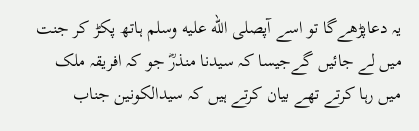یہ دعاپڑھےگا تو اسے آپصلى الله عليه وسلم ہاتھ پکڑ کر جنت میں لے جائیں گےجیسا کہ سیدنا منذرؓ جو کہ افریقہ ملک میں رہا کرتے تھے بیان کرتے ہیں کہ سیدالکونین جناب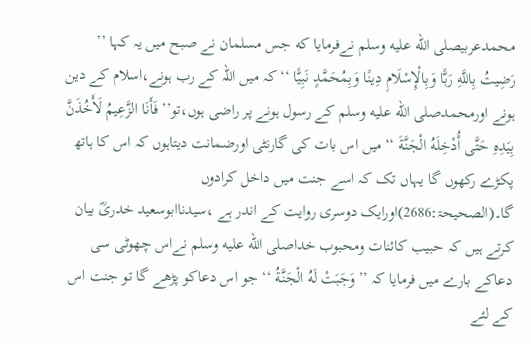محمدعربیصلى الله عليه وسلم نےفرمایا كه جس مسلمان نے صبح میں یہ کہا ’’ رَضِيتُ بِاللَّهِ رَبًّا وَبِالْإِسْلَامِ دِينًا وَبِمُحَمَّدٍ نَبِيًّا ‘‘کہ میں اللہ کے رب ہونے،اسلام کے دین ہونے اورمحمدصلى الله عليه وسلم کے رسول ہونے پر راضی ہوں،تو’’ فَأَنَا الزَّعِيمُ لَأَخُذَنَّ بِيَدِهِ حَتَّى أُدْخِلَهُ الْجَنَّةَ ‘‘میں اس بات کی گارنٹی اورضمانت دیتاہوں کہ اس کا ہاتھ پکڑے رکھوں گا یہاں تک کہ اسے جنت میں داخل کرادوں گا۔(الصحیحۃ:2686)اورایک دوسری روایت کے اندر ہے ،سیدناابوسعید خدریؓ بیان کرتے ہیں کہ حبیب کائنات ومحبوب خداصلى الله عليه وسلم نےاس چھوٹی سی دعاکے بارے میں فرمایا کہ ’’ وَجَبَتْ لَهُ الْجَنَّةُ ‘‘ جو اس دعاکو پڑھے گا تو جنت اس کے لئے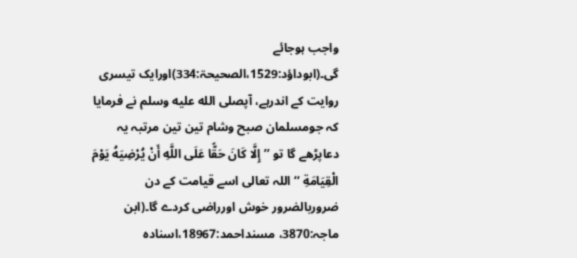واجب ہوجائے گی۔(ابوداؤد:1529،الصحیحۃ:334)اورایک تیسری روایت کے اندرہے، آپصلى الله عليه وسلم نے فرمایا کہ جومسلمان صبح وشام تین تین مرتبہ یہ دعاپڑھے گا تو ’’ إِلَّا كَانَ حَقًّا عَلَى اللَّهِ أَنْ يُرْضِيَهُ يَوْمَ الْقِيَامَةِ ‘‘اللہ تعالی اسے قیامت کے دن ضروربالضرور خوش اورراضی کردے گا۔(ابن ماجہ:3870، مسنداحمد:18967،اسنادہ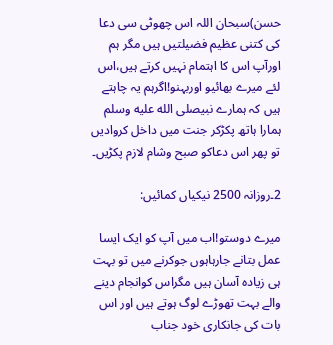حسن)سبحان اللہ اس چھوٹی سی دعا کی کتنی عظیم فضیلتیں ہیں مگر ہم اورآپ اس کا اہتمام نہیں کرتے ہیں،اس لئے میرے بھائیو اوربہنو!اگرہم یہ چاہتے ہیں کہ ہمارے نبیصلى الله عليه وسلم ہمارا ہاتھ پکڑکر جنت میں داخل کروادیں تو پھر اس دعاکو صبح وشام لازم پکڑیں۔

2۔روزانہ 2500 نیکیاں کمائیں:

میرے دوستو!اب میں آپ کو ایک ایسا عمل بتانے جارہاہوں جوکرنے میں تو بہت ہی زیادہ آسان ہیں مگراس کوانجام دینے والے بہت تھوڑے لوگ ہوتے ہیں اور اس بات کی جانکاری خود جناب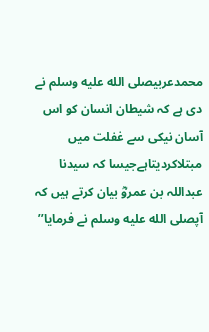محمدعربیصلى الله عليه وسلم نے دی ہے کہ شیطان انسان کو اس آسان نیکی سے غفلت میں مبتلاکردیتاہےجیسا کہ سیدنا عبداللہ بن عمروؓ بیان کرتے ہیں کہ آپصلى الله عليه وسلم نے فرمایا’’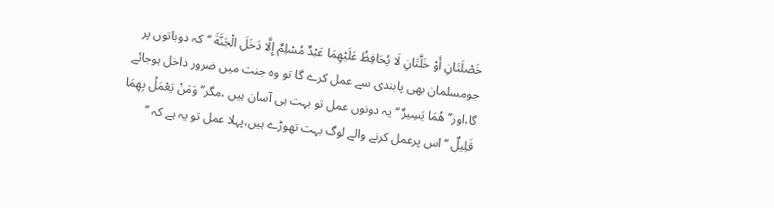خَصْلَتَانِ أَوْ خَلَّتَانِ لَا يُحَافِظُ عَلَيْهِمَا عَبْدٌ مُسْلِمٌ إِلَّا دَخَلَ الْجَنَّةَ ‘‘کہ دوباتوں پر جومسلمان بھی پابندی سے عمل کرے گا تو وہ جنت میں ضرور داخل ہوجائے گا،اور’’ هُمَا يَسِيرٌ ‘‘یہ دونوں عمل تو بہت ہی آسان ہیں ،مگر’’وَمَنْ يَعْمَلُ بِهِمَا قَلِيلٌ ‘‘اس پرعمل کرنے والے لوگ بہت تھوڑے ہیں،پہلا عمل تو یہ ہے کہ ’’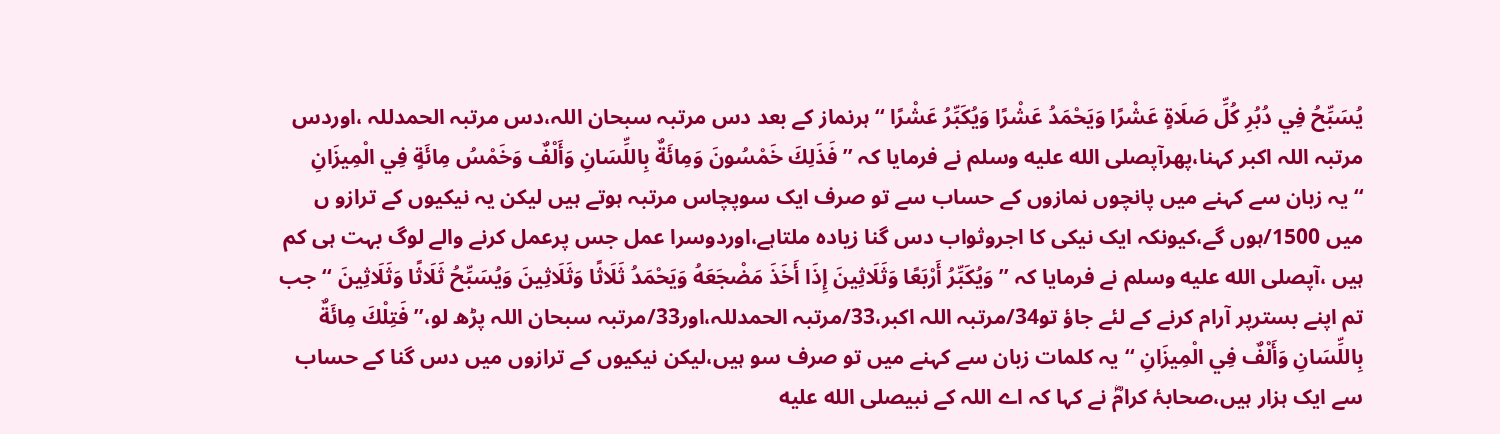يُسَبِّحُ فِي دُبُرِ كُلِّ صَلَاةٍ عَشْرًا وَيَحْمَدُ عَشْرًا وَيُكَبِّرُ عَشْرًا ‘‘ہرنماز کے بعد دس مرتبہ سبحان اللہ،دس مرتبہ الحمدللہ ،اوردس مرتبہ اللہ اکبر کہنا،پھرآپصلى الله عليه وسلم نے فرمایا کہ ’’ فَذَلِكَ خَمْسُونَ وَمِائَةٌ بِاللِّسَانِ وَأَلْفٌ وَخَمْسُ مِائَةٍ فِي الْمِيزَانِ ‘‘یہ زبان سے کہنے میں پانچوں نمازوں کے حساب سے تو صرف ایک سوپچاس مرتبہ ہوتے ہیں لیکن یہ نیکیوں کے ترازو ں میں 1500/ہوں گے،کیونکہ ایک نیکی کا اجروثواب دس گنا زیادہ ملتاہے،اوردوسرا عمل جس پرعمل کرنے والے لوگ بہت ہی کم ہیں ،آپصلى الله عليه وسلم نے فرمایا کہ ’’ وَيُكَبِّرُ أَرْبَعًا وَثَلَاثِينَ إِذَا أَخَذَ مَضْجَعَهُ وَيَحْمَدُ ثَلَاثًا وَثَلَاثِينَ وَيُسَبِّحُ ثَلَاثًا وَثَلَاثِينَ ‘‘جب تم اپنے بسترپر آرام کرنے کے لئے جاؤ تو34/مرتبہ اللہ اکبر،33/مرتبہ الحمدللہ،اور33/مرتبہ سبحان اللہ پڑھ لو،’’ فَتِلْكَ مِائَةٌ بِاللِّسَانِ وَأَلْفٌ فِي الْمِيزَانِ ‘‘یہ کلمات زبان سے کہنے میں تو صرف سو ہیں،لیکن نیکیوں کے ترازوں میں دس گنا کے حساب سے ایک ہزار ہیں،صحابۂ کرامؓ نے کہا کہ اے اللہ کے نبیصلى الله عليه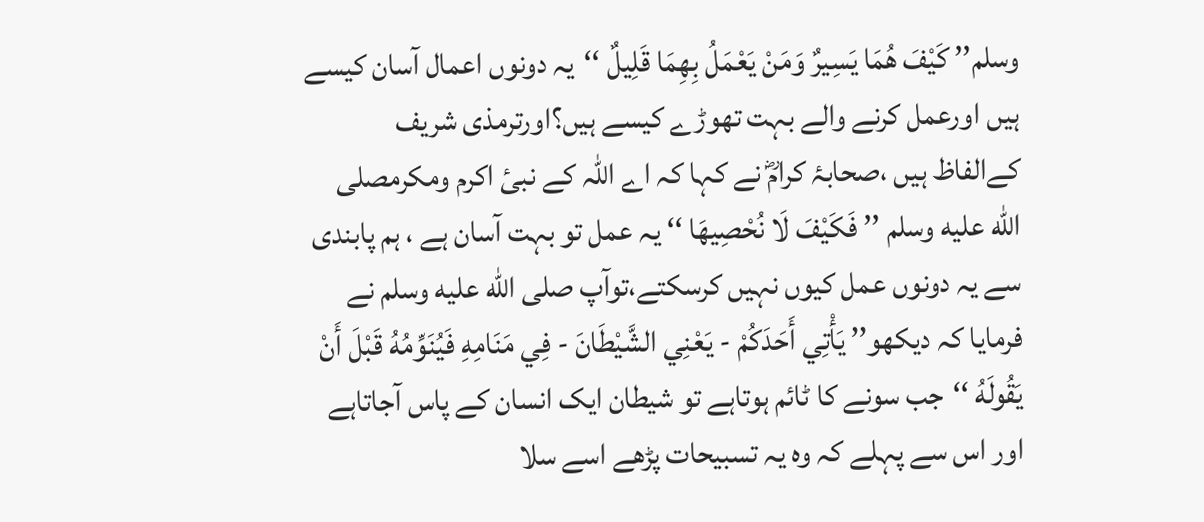وسلم’’ كَيْفَ هُمَا يَسِيرٌ وَمَنْ يَعْمَلُ بِهِمَا قَلِيلٌ ‘‘یہ دونوں اعمال آسان کیسے ہیں اورعمل کرنے والے بہت تھوڑے کیسے ہیں؟اورترمذی شریف کےالفاظ ہیں ،صحابۂ کرامؓ نے کہا کہ اے اللہ کے نبیٔ اکرم ومکرمصلى الله عليه وسلم ’’ فَكَيْفَ لَا نُحْصِيهَا ‘‘ یہ عمل تو بہت آسان ہے ، ہم پابندی سے یہ دونوں عمل کیوں نہیں کرسکتے،توآپ صلى الله عليه وسلم نے فرمایا کہ دیکھو’’ يَأْتِي أَحَدَكُمْ - يَعْنِي الشَّيْطَانَ - فِي مَنَامِهِ فَيُنَوِّمُهُ قَبْلَ أَنْ يَقُولَهُ ‘‘جب سونے کا ٹائم ہوتاہے تو شیطان ایک انسان کے پاس آجاتاہے اور اس سے پہلے کہ وہ یہ تسبیحات پڑھے اسے سلا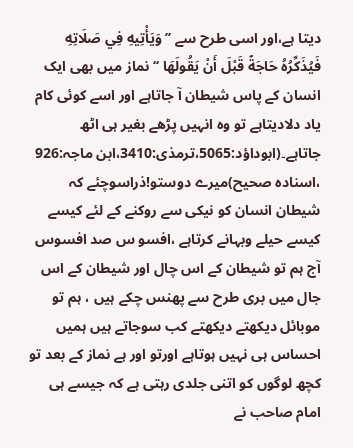دیتا ہے،اور اسی طرح سے ’’ وَيَأْتِيهِ فِي صَلَاتِهِ فَيُذَكِّرُهُ حَاجَةً قَبْلَ أَنْ يَقُولَهَا ‘‘نماز میں بھی ایک انسان کے پاس شیطان آ جاتاہے اور اسے کوئی کام یاد دلادیتاہے تو وہ انہیں پڑھے بغیر ہی اٹھ جاتاہے۔(ابوداؤد:5065،ترمذی:3410،ابن ماجہ:926 ،اسنادہ صحیح)میرے دوستو!ذراسوچئے کہ شیطان انسان کو نیکی سے روکنے کے لئے کیسے کیسے حیلے وبہانے کرتاہے ،افسو س صد افسوس آج ہم تو شیطان کے اس چال اور شیطان کے اس جال میں بری طرح سے پھنس چکے ہیں ، ہم تو موبائل دیکھتے دیکھتے کب سوجاتے ہیں ہمیں احساس ہی نہیں ہوتاہے اورتو اور ہے نماز کے بعد تو کچھ لوگوں کو اتنی جلدی رہتی ہے کہ جیسے ہی امام صاحب نے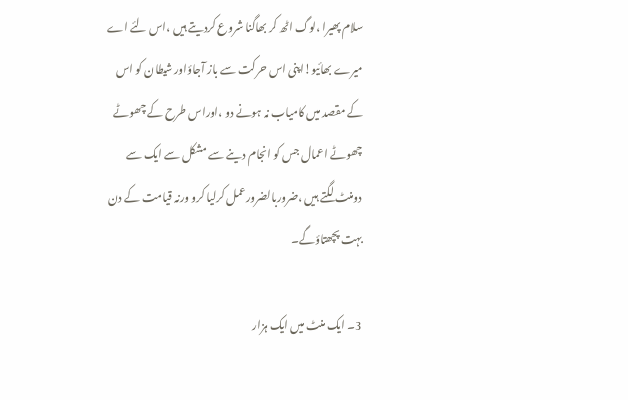سلام پھیرا ،لوگ اٹھ کر بھاگنا شروع کردیتے ہیں ،اس لئے اے میرے بھائیو!اپنی اس حرکت سے باز آجاؤاور شیطان کو اس کے مقصد میں کامیاب نہ ہونے دو ،اوراس طرح کے چھوٹے چھوٹے اعمال جس کو انجام دینے سے مشکل سے ایک سے دومنٹ لگتے ہیں ،ضروربالضرورعمل کرلیا کرو ورنہ قیامت کے دن بہت پچھتاؤگے۔

3۔ ایک منٹ میں ایک ہزار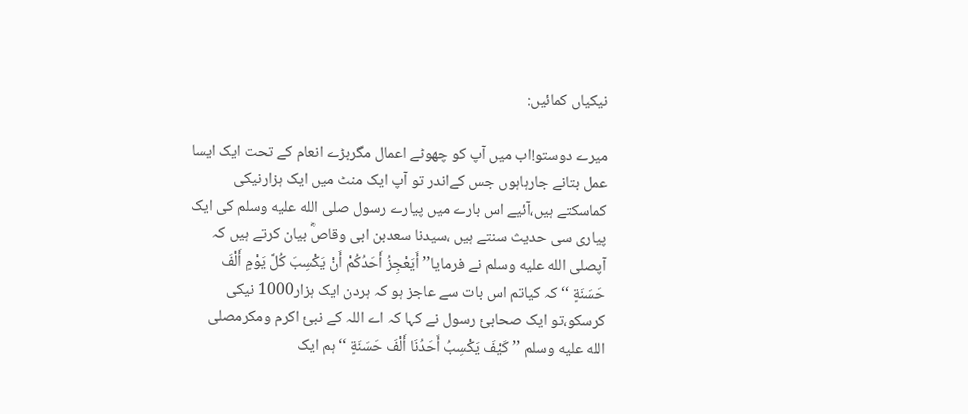نیکیاں کمائیں:

میرے دوستو!اب میں آپ کو چھوٹے اعمال مگربڑے انعام کے تحت ایک ایسا عمل بتانے جارہاہوں جس کےاندر تو آپ ایک منٹ میں ایک ہزارنیکی کماسکتے ہیں،آئیے اس بارے میں پیارے رسول صلى الله عليه وسلم کی ایک پیاری سی حدیث سنتے ہیں ،سیدنا سعدبن ابی وقاصؓ بیان کرتے ہیں کہ آپصلى الله عليه وسلم نے فرمایا’’ أَيَعْجِزُ أَحَدُكُمْ أَنْ يَكْسِبَ كُلَّ يَوْمٍ أَلْفَ حَسَنَةٍ ‘‘کہ کیاتم اس بات سے عاجز ہو کہ ہردن ایک ہزار1000 نیکی کرسکو،تو ایک صحابیٔ رسول نے کہا کہ اے اللہ کے نبیٔ اکرم ومکرمصلى الله عليه وسلم ’’ كَيْفَ يَكْسِبُ أَحَدُنَا أَلْفَ حَسَنَةٍ ‘‘ہم ایک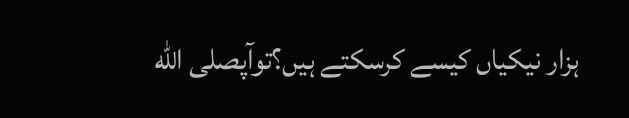ہزار نیکیاں کیسے کرسکتے ہیں؟توآپصلى الله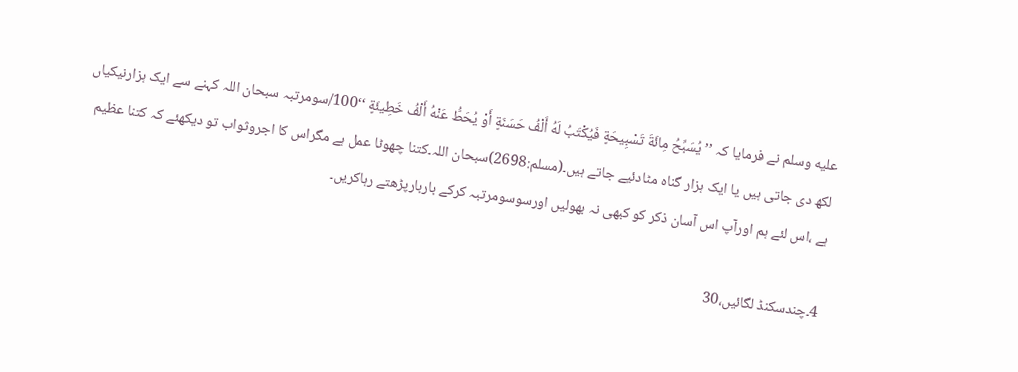عليه وسلم نے فرمایا کہ ’’ يُسَبِّحُ مِائَةَ تَسْبِيحَةٍ فَيُكْتَبُ لَهُ أَلْفُ حَسَنَةٍ أَوْ يُحَطُّ عَنْهُ أَلْفُ خَطِيئَةٍ ‘‘100/سومرتبہ سبحان اللہ کہنے سے ایک ہزارنیکیاں لکھ دی جاتی ہیں یا ایک ہزار گناہ مٹادئیے جاتے ہیں۔(مسلم:2698)سبحان اللہ۔کتنا چھوٹا عمل ہے مگراس کا اجروثواب تو دیکھئے کہ کتنا عظیم ہے ،اس لئے ہم اورآپ اس آسان ذکر کو کبھی نہ بھولیں اورسوسومرتبہ کرکے باربارپڑھتے رہاکریں۔

4۔چندسکنڈ لگائیں،30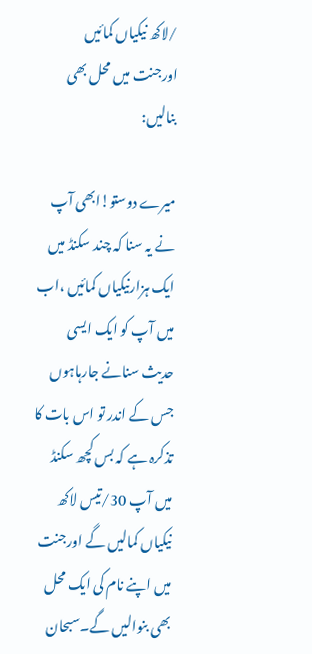/لاکھ نیکیاں کمائیں اورجنت میں محل بھی بنالیں:

میرے دوستو!ابھی آپ نے یہ سنا کہ چند سکنڈ میں ایک ہزارنیکیاں کمائیں ،اب میں آپ کو ایک ایسی حدیث سنانے جارہاہوں جس کے اندر تو اس بات کا تذکرہ ہے کہ بس کچھ سکنڈ میں آپ 30/تیس لاکھ نیکیاں کمالیں گے اورجنت میں اپنے نام کی ایک محل بھی بنوالیں گے۔سبحان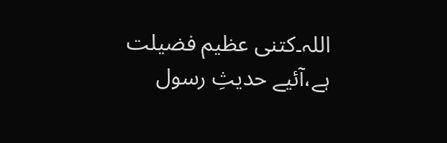اللہ۔کتنی عظیم فضیلت ہے،آئیے حدیثِ رسول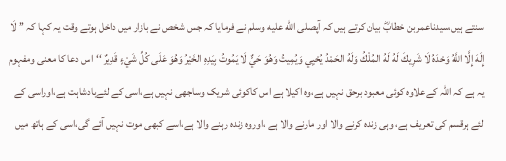سنتے ہیں،سیدناعمربن خطابؓ بیان کرتے ہیں کہ آپصلى الله عليه وسلم نے فرمایا کہ جس شخص نے بازار میں داخل ہوتے وقت یہ کہا کہ ’’ لَا إِلَهَ إِلَّا اللَّهُ وَحْدَهُ لَا شَرِيكَ لَهُ لَهُ المُلْكُ وَلَهُ الحَمْدُ يُحْيِي وَيُمِيتُ وَهُوَ حَيٌّ لَا يَمُوتُ بِيَدِهِ الخَيْرُ وَهُوَ عَلَى كُلِّ شَيْءٍ قَدِيرٌ ‘‘اس دعا کا معنی ومفہوم یہ ہے کہ اللہ کےعلاوہ کوئی معبود برحق نہیں ہے،وہ اکیلا ہے اس کاکوئی شریک وساجھی نہیں ہے،اسی کے لئےبادشاہت ہے،اوراسی کے لئے ہرقسم کی تعریف ہے، وہی زندہ کرنے والا اور مارنے والا ہے ،اوروہ زندہ رہنے والا ہے،اسے کبھی موت نہیں آئے گی،اسی کے ہاتھ میں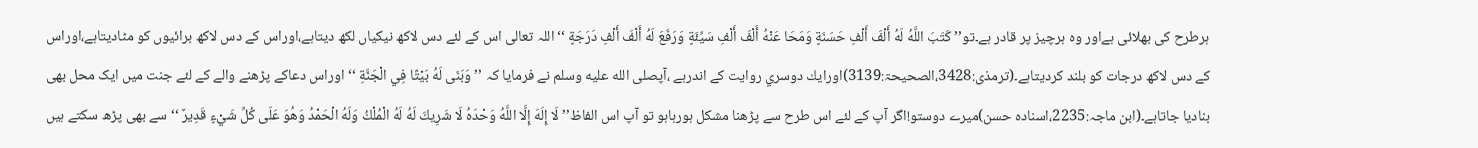ہرطرح کی بھلائی ہےاور وہ ہرچیز پر قادر ہے۔تو’’ كَتَبَ اللَّهُ لَهُ أَلْفَ أَلْفِ حَسَنَةٍ وَمَحَا عَنْهُ أَلْفَ أَلْفِ سَيِّئَةٍ وَرَفَعَ لَهُ أَلْفَ أَلْفِ دَرَجَةٍ ‘‘اللہ تعالی اس کے لئے دس لاکھ نیکیاں لکھ دیتاہے،اوراس کے دس لاکھ برائیوں کو مٹادیتاہے،اوراس کے دس لاکھ درجات کو بلند کردیتاہے۔(ترمذی:3428،الصحیحۃ:3139)اورايك دوسري روايت كے اندرہے ،آپصلى الله عليه وسلم نے فرمایا کہ ’’ وَبَنَى لَهُ بَيْتًا فِي الْجَنَّةِ ‘‘ اوراس دعاکے پڑھنے والے کے لئے جنت میں ایک محل بھی بنادیا جاتاہے۔(ابن ماجہ:2235،اسنادہ حسن)میرے دوستو!اگر آپ کے لئے اس طرح سے پڑھنا مشکل ہورہاہو تو آپ اس الفاظ’’ لَا إِلَهَ إِلَّا اللَّهُ وَحْدَهُ لَا شَرِيكَ لَهُ لَهُ الْمُلْكُ وَلَهُ الْحَمْدُ وَهُوَ عَلَى كُلِّ شَيْءٍ قَدِيرٌ ‘‘ سے بھی پڑھ سکتے ہیں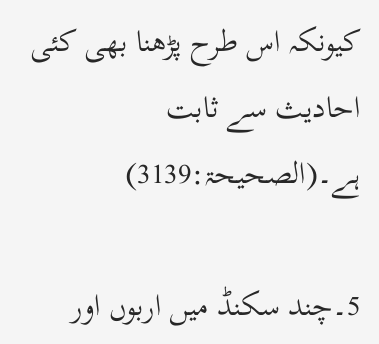کیونکہ اس طرح پڑھنا بھی کئی احادیث سے ثابت ہے۔(الصحیحۃ:3139)

5۔چند سکنڈ میں اربوں اور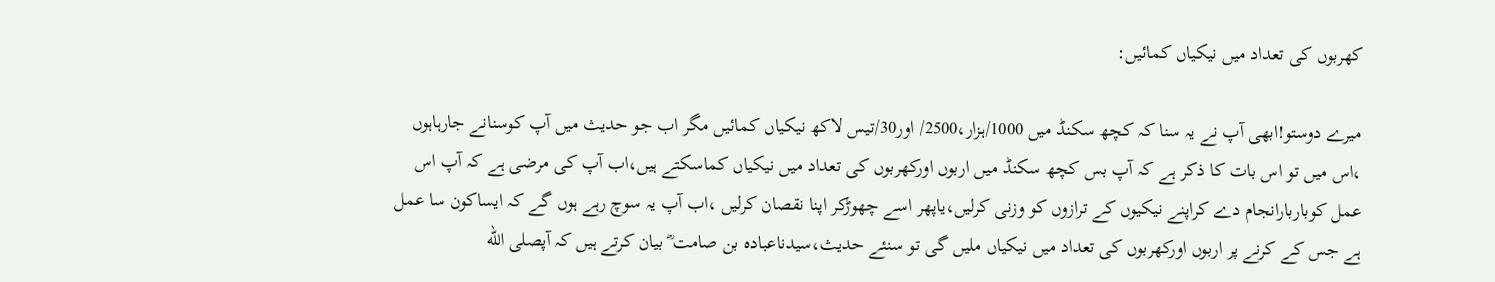کھربوں کی تعداد میں نیکیاں کمائیں:

میرے دوستو!ابھی آپ نے یہ سنا کہ کچھ سکنڈ میں 1000/ہزار،2500/ اور30/تیس لاکھ نیکیاں کمائیں مگر اب جو حدیث میں آپ کوسنانے جارہاہوں ،اس میں تو اس بات کا ذکر ہے کہ آپ بس کچھ سکنڈ میں اربوں اورکھربوں کی تعداد میں نیکیاں کماسکتے ہیں،اب آپ کی مرضی ہے کہ آپ اس عمل کوباربارانجام دے کراپنے نیکیوں کے ترازوں کو وزنی کرلیں،یاپھر اسے چھوڑکر اپنا نقصان کرلیں ،اب آپ یہ سوچ رہے ہوں گے کہ ایساکون سا عمل ہے جس کے کرنے پر اربوں اورکھربوں کی تعداد میں نیکیاں ملیں گی تو سنئے حدیث،سیدناعبادہ بن صامت ؓ بیان کرتے ہیں کہ آپصلى الله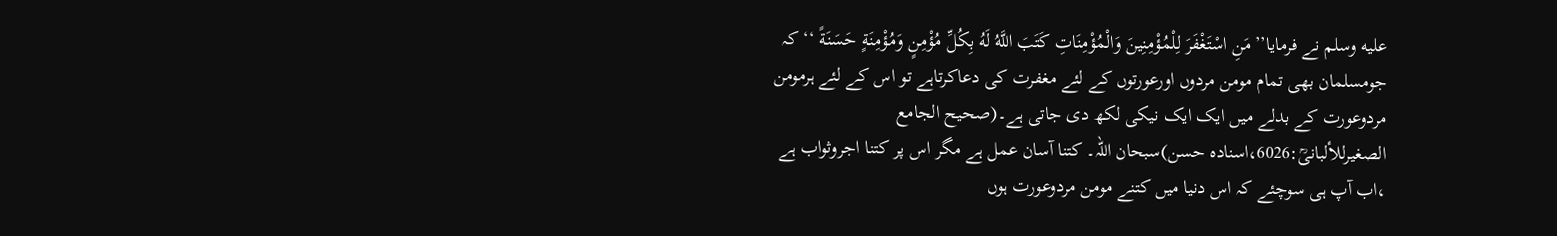عليه وسلم نے فرمایا’’مَنِ اسْتَغْفَرَ لِلْمُؤْمِنِينَ وَالْمُؤْمِنَاتِ كَتَبَ اللَّهُ لَهُ بِكُلِّ مُؤْمِنٍ وَمُؤْمِنَةٍ حَسَنَةً ‘‘کہ جومسلمان بھی تمام مومن مردوں اورعورتوں کے لئے مغفرت کی دعاکرتاہے تو اس کے لئے ہرمومن مردوعورت کے بدلے میں ایک ایک نیکی لکھ دی جاتی ہے۔(صحیح الجامع الصغیرللألبانیؒ:6026،اسنادہ حسن)سبحان اللہ۔ کتنا آسان عمل ہے مگر اس پر کتنا اجروثواب ہے ،اب آپ ہی سوچئے کہ اس دنیا میں کتنے مومن مردوعورت ہوں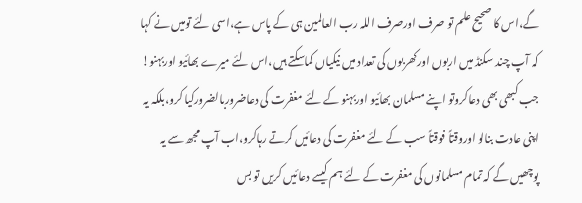گے،اس کا صحیح علم تو صرف اورصرف اللہ رب العالمین ہی کے پاس ہے،اسی لئے تومیں نے کہا کہ آپ چند سکنڈ میں اربوں اورکھربوں کی تعداد میں نیکیاں کماسکتے ہیں،اس لئے میرے بھائیو اوربہنو! جب کبھی بھی دعاکروتو اپنے مسلمان بھائیو اوربہنو کے لئے مغفرت کی دعاضروربالضرورکیا کرو،بلکہ یہ اپنی عادت بنالو اوروقتاً فوقتاً سب کے لئے مغفرت کی دعائیں کرتے رہاکرو،اب آپ مجھ سے یہ پوچھیں گے کہ تمام مسلمانوں کی مغفرت کے لئے ہم کیسے دعائیں کریں تو بس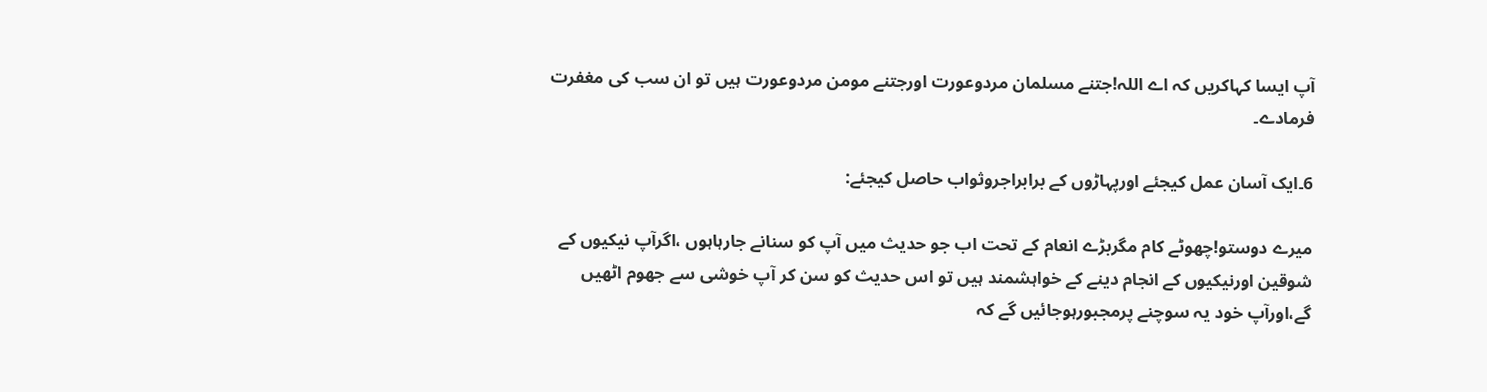آپ ایسا کہاکریں کہ اے اللہ!جتنے مسلمان مردوعورت اورجتنے مومن مردوعورت ہیں تو ان سب کی مغفرت فرمادے۔

6۔ایک آسان عمل کیجئے اورپہاڑوں کے برابراجروثواب حاصل کیجئے:

میرے دوستو!چھوٹے کام مگربڑے انعام کے تحت اب جو حدیث میں آپ کو سنانے جارہاہوں ،اگرآپ نیکیوں کے شوقین اورنیکیوں کے انجام دینے کے خواہشمند ہیں تو اس حدیث کو سن کر آپ خوشی سے جھوم اٹھیں گے،اورآپ خود یہ سوچنے پرمجبورہوجائیں گے کہ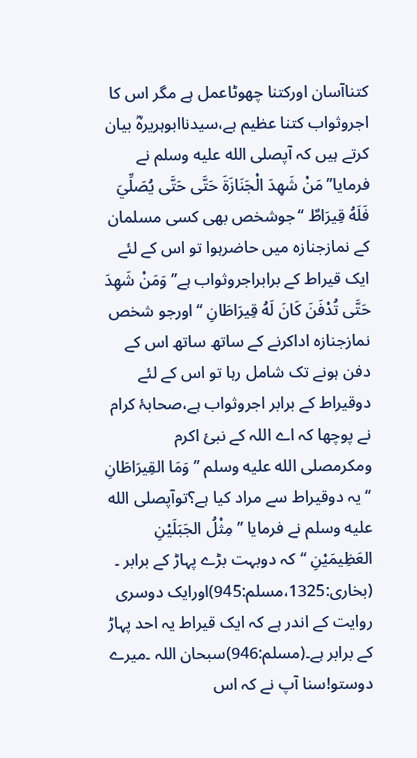کتناآسان اورکتنا چھوٹاعمل ہے مگر اس کا اجروثواب کتنا عظیم ہے،سیدناابوہریرہؓ بیان کرتے ہیں کہ آپصلى الله عليه وسلم نے فرمایا’’مَنْ شَهِدَ الْجَنَازَةَ حَتَّى حَتَّى يُصَلِّيَ فَلَهُ قِيرَاطٌ ‘‘جوشخص بھی کسی مسلمان کے نمازجنازہ میں حاضرہوا تو اس کے لئے ایک قیراط کے برابراجروثواب ہے’’ وَمَنْ شَهِدَ حَتَّى تُدْفَنَ كَانَ لَهُ قِيرَاطَانِ ‘‘ اورجو شخص نمازجنازہ اداکرنے کے ساتھ ساتھ اس کے دفن ہونے تک شامل رہا تو اس کے لئے دوقیراط کے برابر اجروثواب ہے،صحابۂ کرام نے پوچھا کہ اے اللہ کے نبیٔ اکرم ومکرمصلى الله عليه وسلم ’’ وَمَا القِيرَاطَانِ ‘‘ یہ دوقیراط سے مراد کیا ہے؟توآپصلى الله عليه وسلم نے فرمایا ’’ مِثْلُ الجَبَلَيْنِ العَظِيمَيْنِ ‘‘کہ دوبہت بڑے پہاڑ کے برابر ۔ (بخاری:1325،مسلم:945)اورایک دوسری روایت کے اندر ہے کہ ایک قیراط یہ احد پہاڑ کے برابر ہے۔(مسلم:946)سبحان اللہ ۔میرے دوستو!سنا آپ نے کہ اس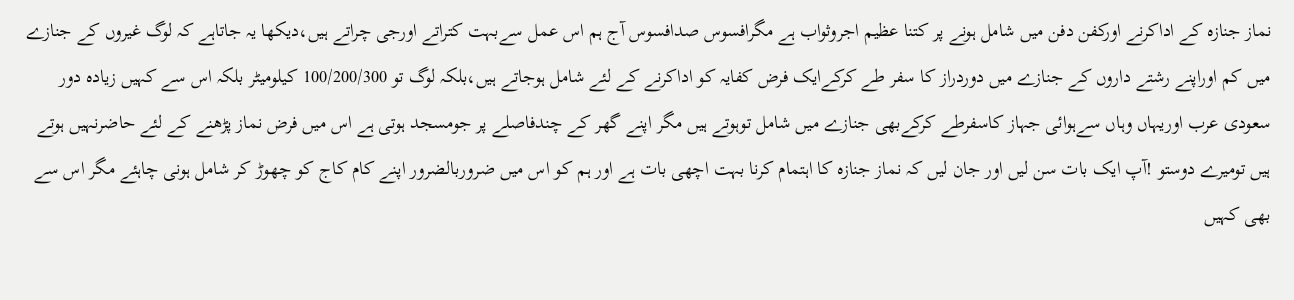نماز جنازہ کے اداکرنے اورکفن دفن میں شامل ہونے پر کتنا عظیم اجروثواب ہے مگرافسوس صدافسوس آج ہم اس عمل سےبہت کتراتے اورجی چراتے ہیں،دیکھا یہ جاتاہے کہ لوگ غیروں کے جنازے میں کم اوراپنے رشتے داروں کے جنازے میں دوردراز کا سفر طے کرکےایک فرض کفایہ کو اداکرنے کے لئے شامل ہوجاتے ہیں،بلکہ لوگ تو 100/200/300 کیلومیٹر بلکہ اس سے کہیں زیادہ دور سعودی عرب اوریہاں وہاں سےہوائی جہاز کاسفرطے کرکےبھی جنازے میں شامل توہوتے ہیں مگر اپنے گھر کے چندفاصلے پر جومسجد ہوتی ہے اس میں فرض نماز پڑھنے کے لئے حاضرنہیں ہوتے ہیں تومیرے دوستو !آپ ایک بات سن لیں اور جان لیں کہ نماز جنازہ کا اہتمام کرنا بہت اچھی بات ہے اور ہم کو اس میں ضروربالضرور اپنے کام کاج کو چھوڑ کر شامل ہونی چاہئے مگر اس سے بھی کہیں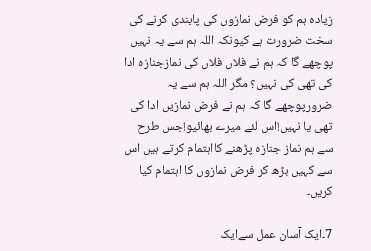زیادہ ہم کو فرض نمازوں کی پابندی کرنے کی سخت ضرورت ہے کیونکہ اللہ ہم سے یہ نہیں پوچھے گا کہ ہم نے فلاں فلاں کی نمازجنازہ ادا کی تھی کی نہیں؟ مگر اللہ ہم سے یہ ضرورپوچھے گا کہ ہم نے فرض نمازیں ادا کی تھی یا نہیں!اس لئے میرے بھائیو!جس طرح سے ہم نماز جنازہ پڑھنے کااہتمام کرتے ہیں اس سے کہیں بڑھ کر فرض نمازوں کا اہتمام کیا کریں۔

7۔ایک آسان عمل سےایک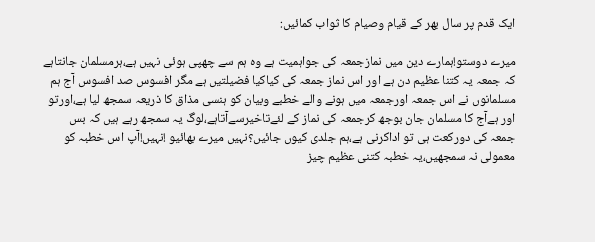ایک قدم پر سال بھر کے قیام وصیام کا ثواب کمائیں:

میرے دوستو!ہمارے دین میں نمازجمعہ کی جواہمیت ہے وہ ہم سے چھپی ہوئی نہیں ہے،ہرمسلمان جانتاہے کہ جمعہ یہ کتنا عظیم دن ہے اور اس نماز جمعہ کی کیاکیا فضیلتیں ہے مگر افسوس صد افسوس آج ہم مسلمانوں نے اس جمعہ اورجمعہ میں ہونے والے خطبے وبیان کو ہنسی مذاق کا ذریعہ سمجھ لیا ہے،اورتو اور ہےآج کا مسلمان جان بوجھ کرجمعہ کی نماز کے لئےتاخیرسےآتاہے،لوگ یہ سمجھ رہے ہیں کہ بس جمعہ کی دورکعت ہی تو اداکرنی ہے،ہم جلدی کیوں جائیں؟نہیں میرے بھائیو !نہیں!آپ اس خطبہ کو معمولی نہ سمجھیں،یہ خطبہ کتنی عظیم چیز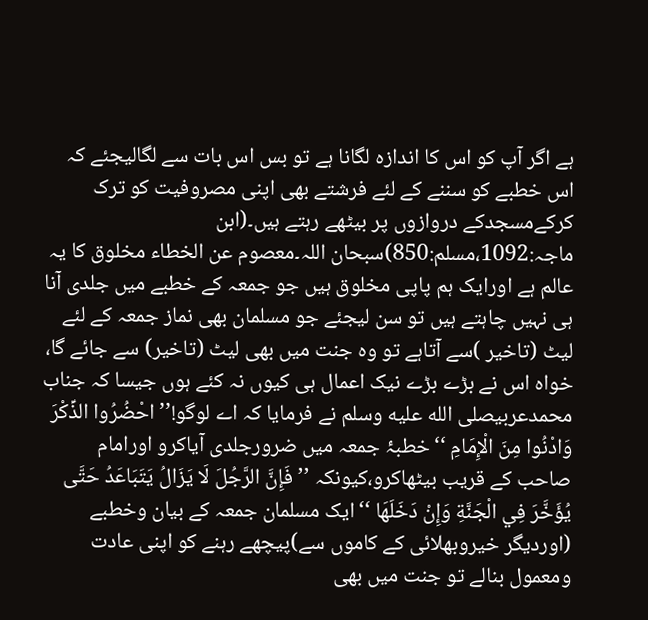ہے اگر آپ کو اس کا اندازہ لگانا ہے تو بس اس بات سے لگالیجئے کہ اس خطبے کو سننے کے لئے فرشتے بھی اپنی مصروفیت کو ترک کرکےمسجدکے دروازوں پر بیٹھے رہتے ہیں۔(ابن ماجہ:1092،مسلم:850)سبحان اللہ۔معصوم عن الخطاء مخلوق کا یہ عالم ہے اورایک ہم پاپی مخلوق ہیں جو جمعہ کے خطبے میں جلدی آنا ہی نہیں چاہتے ہیں تو سن لیجئے جو مسلمان بھی نماز جمعہ کے لئے لیٹ (تاخیر )سے آتاہے تو وہ جنت میں بھی لیٹ (تاخیر) سے جائے گا، خواہ اس نے بڑے بڑے نیک اعمال ہی کیوں نہ کئے ہوں جیسا کہ جناب محمدعربیصلى الله عليه وسلم نے فرمایا کہ اے لوگو!’’ احْضُرُوا الذِّكْرَ وَادْنُوا مِنَ الْإِمَامِ ‘‘خطبۂ جمعہ میں ضرورجلدی آیاکرو اورامام صاحب کے قریب بیٹھاکرو،کیونکہ ’’ فَإِنَّ الرَّجُلَ لَا يَزَالُ يَتَبَاعَدُ حَتَّى يُؤَخَّرَ فِي الْجَنَّةِ وَإِنْ دَخَلَهَا ‘‘ایک مسلمان جمعہ کے بیان وخطبے (اوردیگر خیروبھلائی کے کاموں سے)پیچھے رہنے کو اپنی عادت ومعمول بنالے تو جنت میں بھی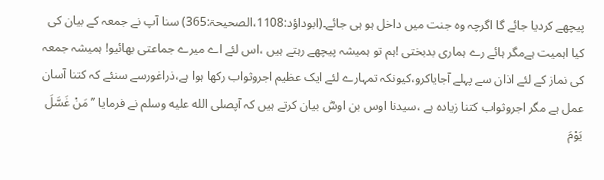پیچھے کردیا جائے گا اگرچہ وہ جنت میں داخل ہو ہی جائے۔(ابوداؤد:1108،الصحیحۃ:365) سنا آپ نے جمعہ کے بیان کی کیا اہمیت ہےمگر ہائے رے ہماری بدبختی !ہم تو ہمیشہ پیچھے رہتے ہیں ،اس لئے اے میرے جماعتی بھائیو! ہمیشہ جمعہ کی نماز کے لئے اذان سے پہلے آجایاکرو،کیونکہ تمہارے لئے ایک عظیم اجروثواب رکھا ہوا ہے،ذراغورسے سنئے کہ کتنا آسان عمل ہے مگر اجروثواب کتنا زیادہ ہے ،سیدنا اوس بن اوسؓ بیان کرتے ہیں کہ آپصلى الله عليه وسلم نے فرمایا ’’ مَنْ غَسَّلَ يَوْمَ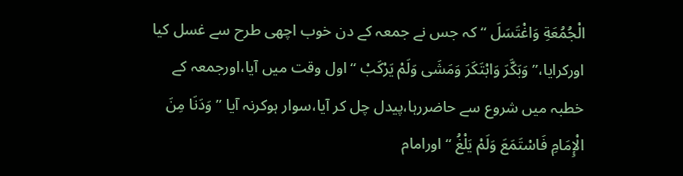الْجُمُعَةِ وَاغْتَسَلَ ‘‘ کہ جس نے جمعہ کے دن خوب اچھی طرح سے غسل کیا اورکرایا،’’ وَبَكَّرَ وَابْتَكَرَ وَمَشَى وَلَمْ يَرْكَبْ ‘‘اول وقت میں آیا،اورجمعہ کے خطبہ میں شروع سے حاضررہا،پیدل چل کر آیا،سوار ہوکرنہ آیا ’’ وَدَنَا مِنَ الْإِمَامِ فَاسْتَمَعَ وَلَمْ يَلْغُ ‘‘ اورامام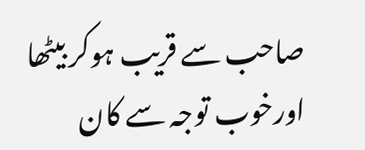صاحب سے قریب ہوکر بیٹھا اورخوب توجہ سے کان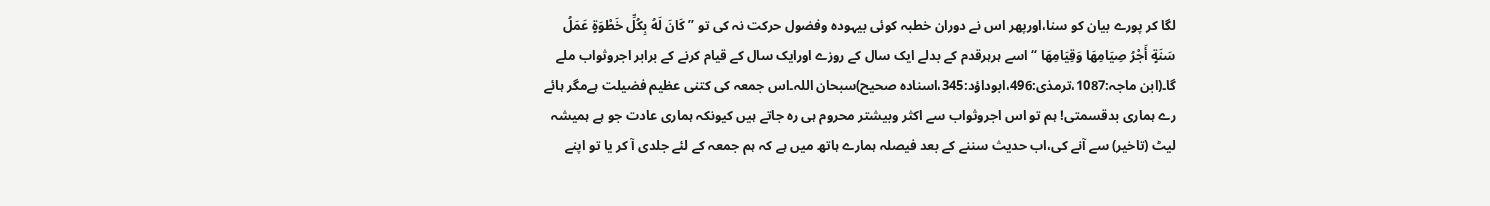لگا کر پورے بیان کو سنا،اورپھر اس نے دوران خطبہ کوئی بیہودہ وفضول حرکت نہ کی تو ’’ كَانَ لَهُ بِكُلِّ خَطْوَةٍ عَمَلُ سَنَةٍ أَجْرُ صِيَامِهَا وَقِيَامِهَا ‘‘ اسے ہرہرقدم کے بدلے ایک سال کے روزے اورایک سال کے قیام کرنے کے برابر اجروثواب ملے گا۔(ابن ماجہ:1087،ترمذی:496،ابوداؤد:345،اسنادہ صحیح)سبحان اللہ۔اس جمعہ کی کتنی عظیم فضیلت ہےمگر ہائے رے ہماری بدقسمتی! ہم تو اس اجروثواب سے اکثر وبیشتر محروم ہی رہ جاتے ہیں کیونکہ ہماری عادت جو ہے ہمیشہ لیٹ (تاخیر) سے آنے کی،اب حدیث سننے کے بعد فیصلہ ہمارے ہاتھ میں ہے کہ ہم جمعہ کے لئے جلدی آ کر یا تو اپنے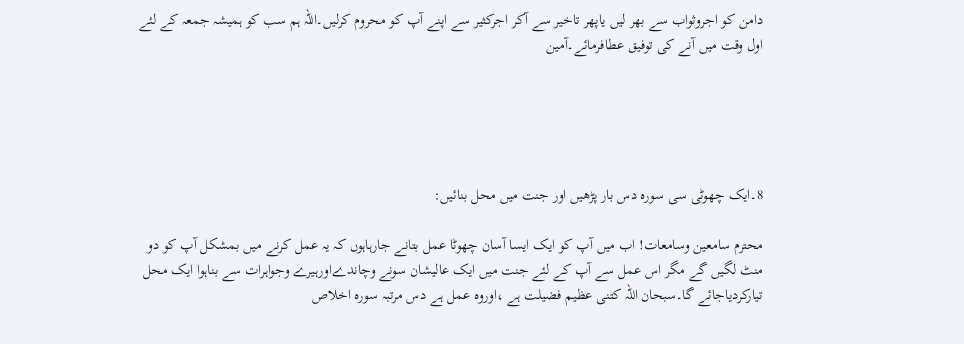دامن کو اجروثواب سے بھر لیں یاپھر تاخیر سے آکر اجرکثیر سے اپنے آپ کو محروم کرلیں۔اللہ ہم سب کو ہمیشہ جمعہ کے لئے اول وقت میں آنے کی توفیق عطافرمائے۔آمین





8۔ایک چھوٹی سی سورہ دس بار پڑھیں اور جنت میں محل بنائیں:

محترم سامعین وسامعات! اب میں آپ کو ایک ایسا آسان چھوٹا عمل بتانے جارہاہوں کہ یہ عمل کرنے میں بمشکل آپ کو دو منٹ لگیں گے مگر اس عمل سے آپ کے لئے جنت میں ایک عالیشان سونے وچاندےاورہیرے وجواہرات سے بناہوا ایک محل تیارکردیاجائے گا۔سبحان اللہ کتنی عظیم فضیلت ہے ،اوروہ عمل ہے دس مرتبہ سورہ اخلاص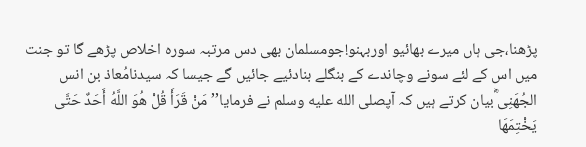پڑھنا،جی ہاں میرے بھائیو اوربہنو!جومسلمان بھی دس مرتبہ سورہ اخلاص پڑھے گا تو جنت میں اس کے لئے سونے وچاندے کے بنگلے بنادئیے جائیں گے جیسا کہ سیدنامُعاذ بن انس الجُھَنِی ؓبیان کرتے ہیں کہ آپصلى الله عليه وسلم نے فرمایا’’مَنْ قَرَأَ قُلْ هُوَ اللَّهُ أَحَدٌ حَتَّى يَخْتِمَهَا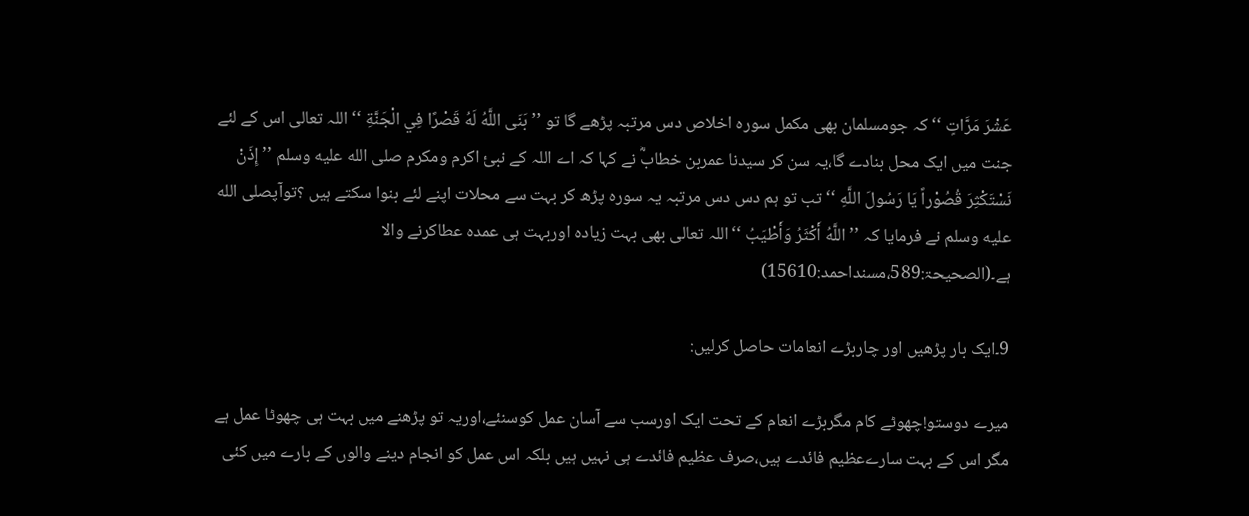عَشْرَ مَرَّاتٍ ‘‘ کہ جومسلمان بھی مکمل سورہ اخلاص دس مرتبہ پڑھے گا تو ’’ بَنَى اللَّهُ لَهُ قَصْرًا فِي الْجَنَّةِ ‘‘ اللہ تعالی اس کے لئے جنت میں ایک محل بنادے گا،یہ سن کر سیدنا عمربن خطابؓ نے کہا کہ اے اللہ کے نبیٔ اکرم ومکرم صلى الله عليه وسلم ’’ إِذَنْ نَسْتَكْثِرَ قُصُوْراً يَا رَسُولَ اللَّهِ ‘‘ تب تو ہم دس دس مرتبہ یہ سورہ پڑھ کر بہت سے محلات اپنے لئے بنوا سکتے ہیں ؟توآپصلى الله عليه وسلم نے فرمایا کہ ’’ اللَّهُ أَكْثَرُ وَأَطْيَبُ ‘‘اللہ تعالی بھی بہت زیادہ اوربہت ہی عمدہ عطاکرنے والا ہے۔(الصحیحۃ:589،مسنداحمد:15610)

9۔ایک بار پڑھیں اور چاربڑے انعامات حاصل کرلیں:

میرے دوستو!چھوٹے کام مگربڑے انعام کے تحت ایک اورسب سے آسان عمل کوسنئے،اوریہ تو پڑھنے میں بہت ہی چھوٹا عمل ہے مگر اس کے بہت سارےعظیم فائدے ہیں،صرف عظیم فائدے ہی نہیں ہیں بلکہ اس عمل کو انجام دینے والوں کے بارے میں کئی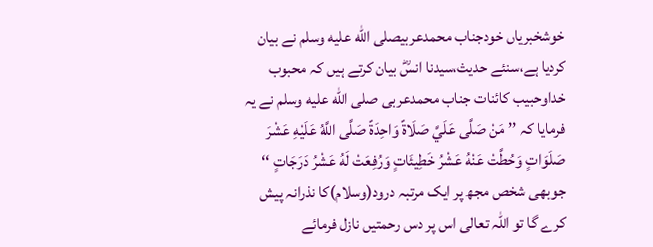خوشخبریاں خودجناب محمدعربیصلى الله عليه وسلم نے بیان کردیا ہے،سنئے حدیث،سیدنا انسؓ بیان کرتے ہیں کہ محبوب خداوحبیب کائنات جناب محمدعربی صلى الله عليه وسلم نے یہ فرمایا کہ ’’ مَنْ صَلَّى عَلَيَّ صَلَاةً وَاحِدَةً صَلَّى اللَّهُ عَلَيْهِ عَشْرَ صَلَوَاتٍ وَحُطَّتْ عَنْهُ عَشْرُ خَطِيئَاتٍ وَرُفِعَتْ لَهُ عَشْرُ دَرَجَاتٍ ‘‘ جوبھی شخص مجھ پر ایک مرتبہ درود(وسلام)کا نذرانہ پیش کرے گا تو اللہ تعالی اس پر دس رحمتیں نازل فرمائے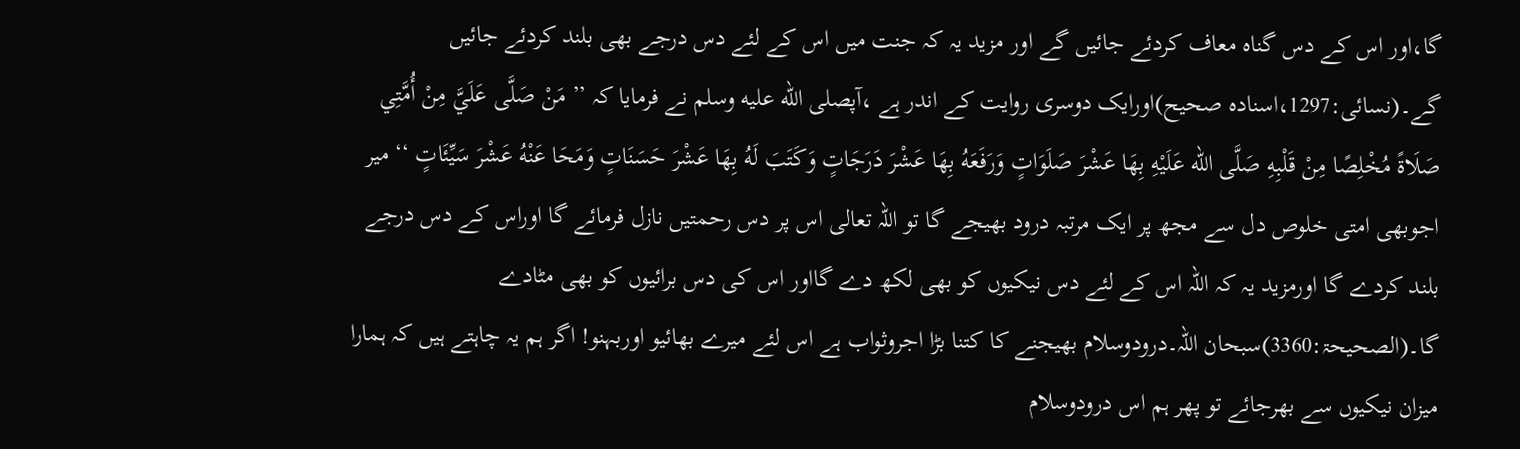گا،اور اس کے دس گناہ معاف کردئے جائیں گے اور مزید یہ کہ جنت میں اس کے لئے دس درجے بھی بلند کردئے جائیں گے۔(نسائی:1297،اسنادہ صحیح)اورایک دوسری روایت کے اندر ہے ،آپصلى الله عليه وسلم نے فرمایا کہ ’’ مَنْ صَلَّى عَلَيَّ مِنْ أُمَّتِي صَلَاةً مُخْلِصًا مِنْ قَلْبِهِ صَلَّى الله عَلَيْهِ بِهَا عَشْرَ صَلَوَاتٍ وَرَفَعَهُ بِهَا عَشْرَ دَرَجَاتٍ وَكَتَبَ لَهُ بِهَا عَشْرَ حَسَنَاتٍ وَمَحَا عَنْهُ عَشْرَ سَيِّئَاتٍ ‘‘ میر اجوبھی امتی خلوص دل سے مجھ پر ایک مرتبہ درود بھیجے گا تو اللہ تعالی اس پر دس رحمتیں نازل فرمائے گا اوراس کے دس درجے بلند کردے گا اورمزید یہ کہ اللہ اس کے لئے دس نیکیوں کو بھی لکھ دے گااور اس کی دس برائیوں کو بھی مٹادے گا۔(الصحیحۃ:3360)سبحان اللہ۔درودوسلام بھیجنے کا کتنا بڑا اجروثواب ہے اس لئے میرے بھائیو اوربہنو! اگر ہم یہ چاہتے ہیں کہ ہمارا میزان نیکیوں سے بھرجائے تو پھر ہم اس درودوسلام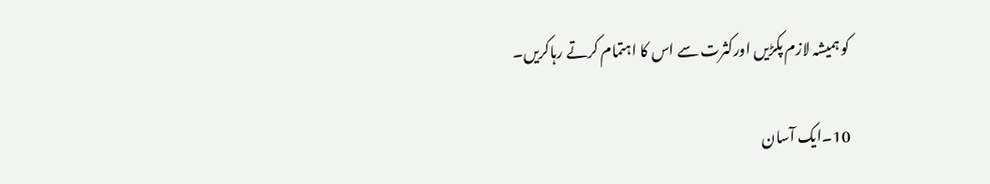کو ہمیشہ لازم پکڑیں اورکثرت سے اس کا اہتمام کرتے رہاکریں۔

10۔ایک آسان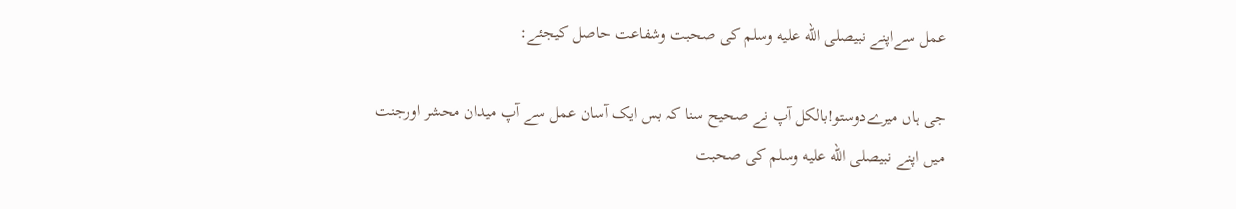عمل سےاپنے نبیصلى الله عليه وسلم کی صحبت وشفاعت حاصل کیجئے:

جی ہاں میرےدوستو!بالکل آپ نے صحیح سنا کہ بس ایک آسان عمل سے آپ میدان محشر اورجنت میں اپنے نبیصلى الله عليه وسلم کی صحبت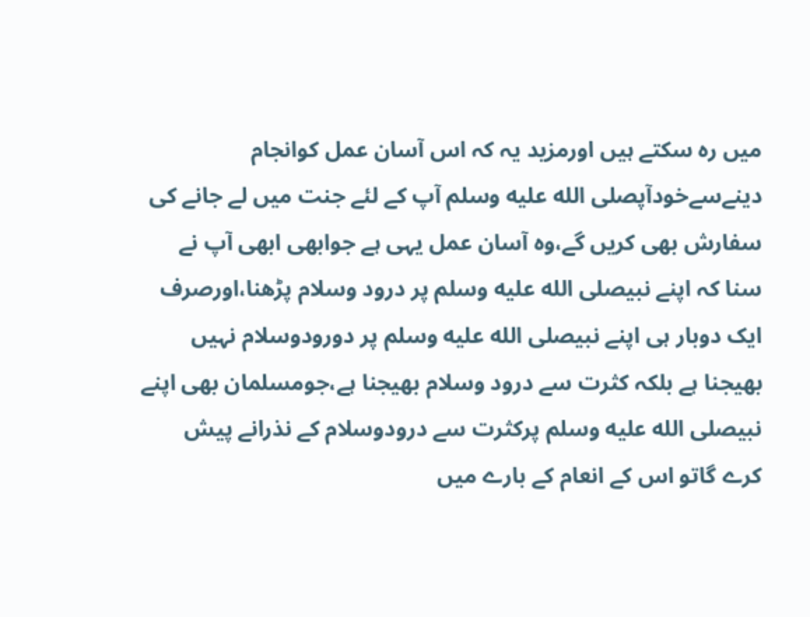میں رہ سکتے ہیں اورمزید یہ کہ اس آسان عمل کوانجام دینےسےخودآپصلى الله عليه وسلم آپ کے لئے جنت میں لے جانے کی سفارش بھی کریں گے،وہ آسان عمل یہی ہے جوابھی ابھی آپ نے سنا کہ اپنے نبیصلى الله عليه وسلم پر درود وسلام پڑھنا،اورصرف ایک دوبار ہی اپنے نبیصلى الله عليه وسلم پر دورودوسلام نہیں بھیجنا ہے بلکہ کثرت سے درود وسلام بھیجنا ہے،جومسلمان بھی اپنے نبیصلى الله عليه وسلم پرکثرت سے درودوسلام کے نذرانے پیش کرے گاتو اس کے انعام کے بارے میں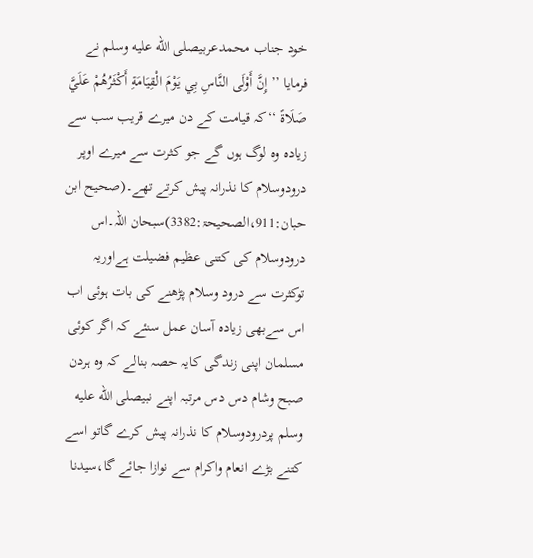خود جناب محمدعربیصلى الله عليه وسلم نے فرمایا ’’ إِنَّ أَوْلَى النَّاسِ بِي يَوْمَ الْقِيَامَةِ أَكْثَرُهُمْ عَلَيَّ صَلَاةً ‘‘کہ قیامت کے دن میرے قریب سب سے زیادہ وہ لوگ ہوں گے جو کثرت سے میرے اوپر درودوسلام کا نذرانہ پیش کرتے تھے۔(صحیح ابن حبان:911،الصحیحۃ:3382)سبحان اللہ۔اس درودوسلام کی کتنی عظیم فضیلت ہےاوریہ توکثرت سے درود وسلام پڑھنے کی بات ہوئی اب اس سےبھی زیادہ آسان عمل سنئے کہ اگر کوئی مسلمان اپنی زندگی کایہ حصہ بنالے کہ وہ ہردن صبح وشام دس دس مرتبہ اپنے نبیصلى الله عليه وسلم پردرودوسلام کا نذرانہ پیش کرے گاتو اسے کتنے بڑے انعام واکرام سے نوازا جائے گا،سیدنا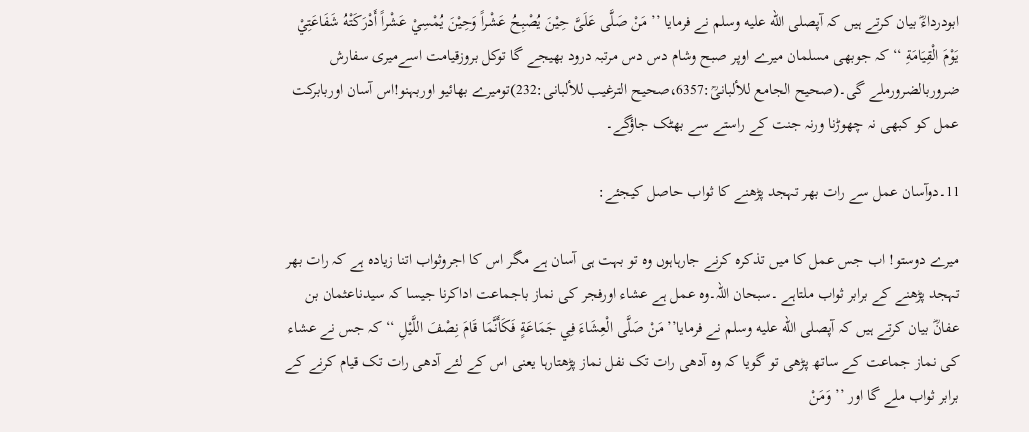ابودرداءؓ بیان کرتے ہیں کہ آپصلى الله عليه وسلم نے فرمایا ’’ مَنْ صَلَّى عَلَىَّ حِيْنَ يُصْبِحُ عَشْراً وَحِيْنَ يُمْسِيْ عَشْراً أَدْرَكَتْهُ شَفَاعَتِيْ يَوْمَ الْقِيَامَةِ ‘‘کہ جوبھی مسلمان میرے اوپر صبح وشام دس دس مرتبہ درود بھیجے گا توکل بروزقیامت اسےمیری سفارش ضروربالضرورملے گی۔(صحیح الجامع للألبانیؒ:6357،صحیح الترغیب للألبانی:232)تومیرے بھائیو اوربہنو!اس آسان اوربابرکت عمل کو کبھی نہ چھوڑنا ورنہ جنت کے راستے سے بھٹک جاؤگے۔

11۔دوآسان عمل سے رات بھر تہجد پڑھنے کا ثواب حاصل کیجئے:

میرے دوستو! اب جس عمل کا میں تذکرہ کرنے جارہاہوں وہ تو بہت ہی آسان ہے مگر اس کا اجروثواب اتنا زیادہ ہے کہ رات بھر تہجد پڑھنے کے برابر ثواب ملتاہے ۔سبحان اللہ۔وہ عمل ہے عشاء اورفجر کی نماز باجماعت اداکرنا جیسا کہ سیدناعثمان بن عفانؓ بیان کرتے ہیں کہ آپصلى الله عليه وسلم نے فرمایا’’مَنْ صَلَّى الْعِشَاءَ فِي جَمَاعَةٍ فَكَأَنَّمَا قَامَ نِصْفَ اللَّيْلِ ‘‘ کہ جس نے عشاء کی نماز جماعت کے ساتھ پڑھی تو گویا کہ وہ آدھی رات تک نفل نماز پڑھتارہا یعنی اس کے لئے آدھی رات تک قیام کرنے کے برابر ثواب ملے گا اور ’’ وَمَنْ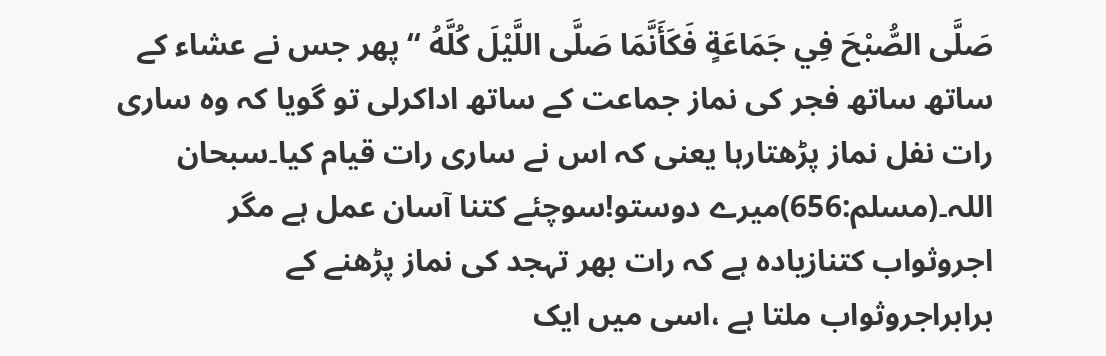صَلَّى الصُّبْحَ فِي جَمَاعَةٍ فَكَأَنَّمَا صَلَّى اللَّيْلَ كُلَّهُ ‘‘ پھر جس نے عشاء کے ساتھ ساتھ فجر کی نماز جماعت کے ساتھ اداکرلی تو گویا کہ وہ ساری رات نفل نماز پڑھتارہا یعنی کہ اس نے ساری رات قیام کیا۔سبحان اللہ۔(مسلم:656)میرے دوستو!سوچئے کتنا آسان عمل ہے مگر اجروثواب کتنازیادہ ہے کہ رات بھر تہجد کی نماز پڑھنے کے برابراجروثواب ملتا ہے ،اسی میں ایک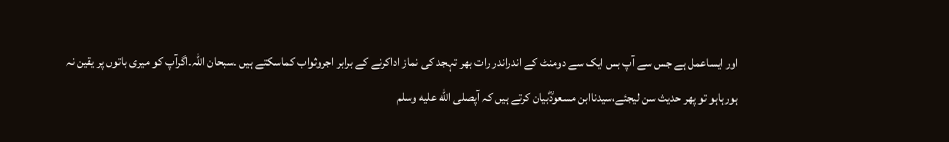اور ایساعمل ہے جس سے آپ بس ایک سے دومنٹ کے اندراندر رات بھر تہجد کی نماز اداکرنے کے برابر اجروثواب کماسکتے ہیں ۔سبحان اللہ۔اگرآپ کو میری باتوں پر یقین نہ ہورہاہو تو پھر حدیث سن لیجئے،سيدناابن مسعودؓبیان کرتے ہیں کہ آپصلى الله عليه وسلم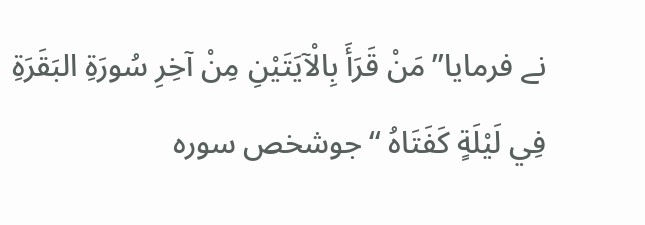نے فرمایا’’مَنْ قَرَأَ بِالْآيَتَيْنِ مِنْ آخِرِ سُورَةِ البَقَرَةِ فِي لَيْلَةٍ كَفَتَاهُ ‘‘جوشخص سورہ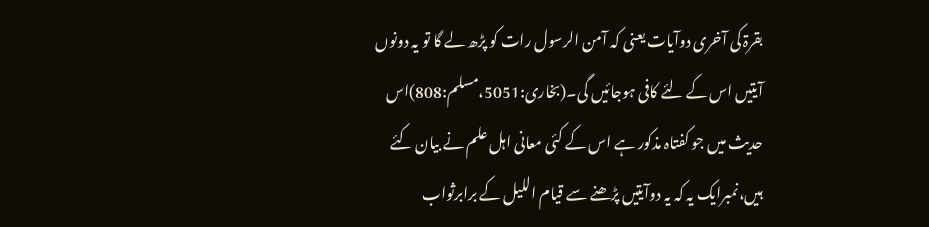بقرۃ کی آخری دوآیات یعنی کہ آمن الرسول رات کو پڑھ لے گا تو یہ دونوں آیتیں اس کے لئے کافی ہوجائیں گی۔(بخاری:5051،مسلم:808)اس حدیث میں جو کفتاہ مذکور ہے اس کے کئی معانی اہل علم نے بیان کئے ہیں،نمبرایک یہ کہ یہ دوآیتیں پڑھنے سے قیام اللیل کے برابرثواب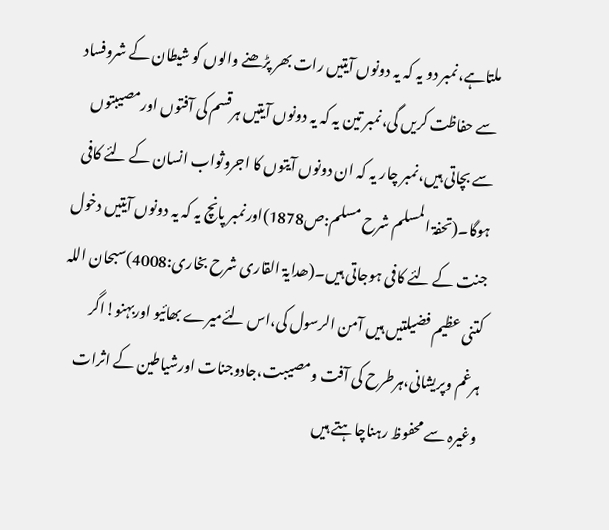ملتاہے،نمبر دو یہ کہ یہ دونوں آیتیں رات بھر پڑھنے والوں کو شیطان کے شروفساد سے حفاظت کریں گی،نمبر تین یہ کہ یہ دونوں آیتیں ہرقسم کی آفتوں اورمصیبتوں سے بچاتی ہیں،نمبر چار یہ کہ ان دونوں آیتوں کا اجروثواب انسان کے لئے کافی ہوگا۔(تحفۃ المسلم شرح مسلم:ص1878)اورنمبر پانچ یہ کہ یہ دونوں آیتیں دخول جنت کے لئے کافی ہوجاتی ہیں۔(ھدایۃ القاری شرح بخاری:4008)سبحان اللہ کتنی عظیم فضیلتیں ہیں آمن الرسول کی،اس لئےمیرے بھائیو اوربہنو!اگر ہرغم وپریشانی،ہرطرح کی آفت ومصیبت،جادوجنات اورشیاطین کے اثرات وغیرہ سے محفوظ رہناچاہتے ہیں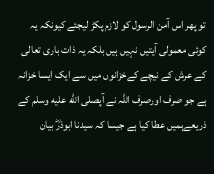تو پھر اس آمن الرسول کو لازم پکڑ لیجئے کیونکہ یہ کوئی معمولی آیتیں نہیں ہیں بلکہ یہ ذات باری تعالی کے عرش کے نیچے کےخزانوں میں سے ایک ایسا خزانہ ہے جو صرف اورصرف اللہ نے آپصلى الله عليه وسلم کے ذریعےہمیں عطا کیا ہے جیسا کہ سیدنا ابوذرؓ بیان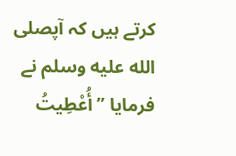کرتے ہیں کہ آپصلى الله عليه وسلم نے فرمایا ’’ أُعْطِيتُ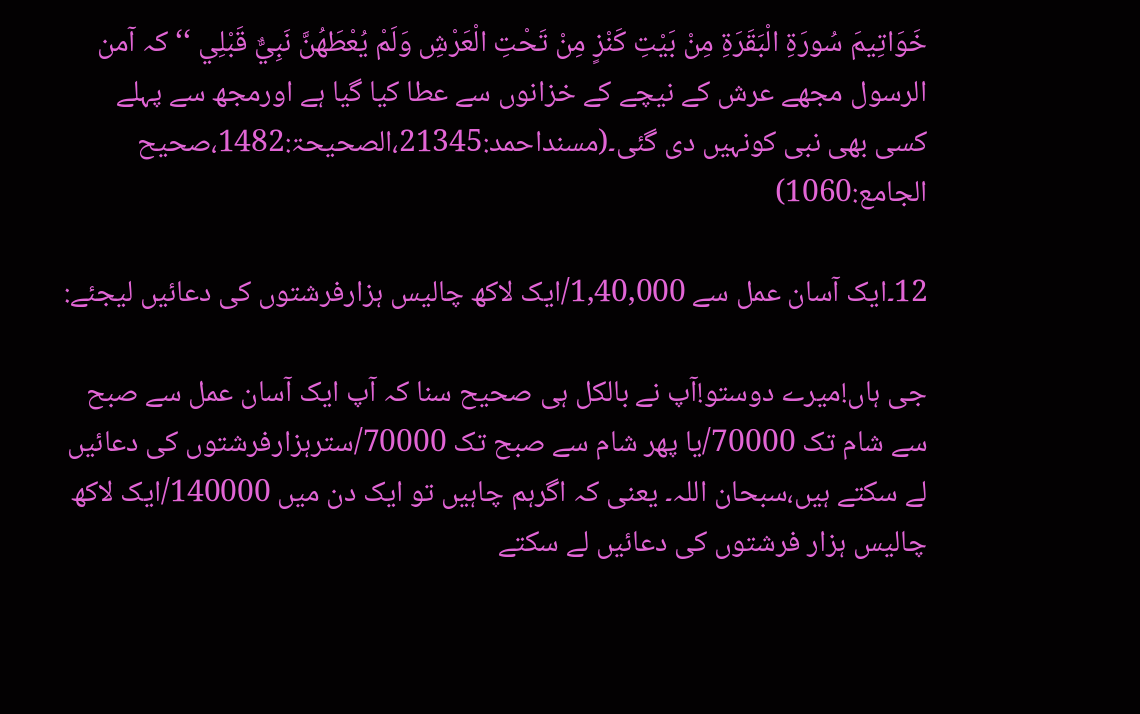خَوَاتِيمَ سُورَةِ الْبَقَرَةِ مِنْ بَيْتِ كَنْزٍ مِنْ تَحْتِ الْعَرْشِ وَلَمْ يُعْطَهُنَّ نَبِيٌّ قَبْلِي ‘‘کہ آمن الرسول مجھے عرش کے نیچے کے خزانوں سے عطا کیا گیا ہے اورمجھ سے پہلے کسی بھی نبی کونہیں دی گئی۔(مسنداحمد:21345،الصحیحۃ:1482،صحیح الجامع:1060)

12۔ایک آسان عمل سے 1,40,000/ایک لاکھ چالیس ہزارفرشتوں کی دعائیں لیجئے:

جی ہاں!میرے دوستو!آپ نے بالکل ہی صحیح سنا کہ آپ ایک آسان عمل سے صبح سے شام تک 70000/یا پھر شام سے صبح تک 70000/سترہزارفرشتوں کی دعائیں لے سکتے ہیں،سبحان اللہ۔ یعنی کہ اگرہم چاہیں تو ایک دن میں 140000/ایک لاکھ چالیس ہزار فرشتوں کی دعائیں لے سکتے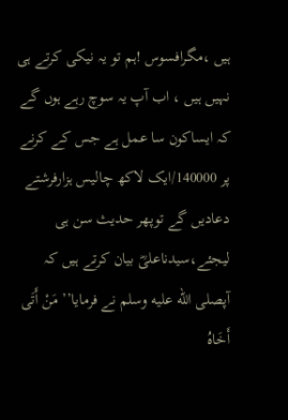ہیں ،مگرافسوس !ہم تو یہ نیکی کرتے ہی نہیں ہیں ، اب آپ یہ سوچ رہے ہوں گے کہ ایساکون سا عمل ہے جس کے کرنے پر 140000/ایک لاکھ چالیس ہزارفرشتے دعادیں گے توپھر حدیث سن ہی لیجئے،سیدناعلیؓ بیان کرتے ہیں کہ آپصلى الله عليه وسلم نے فرمایا’’ مَنْ أَتَى أَخَاهُ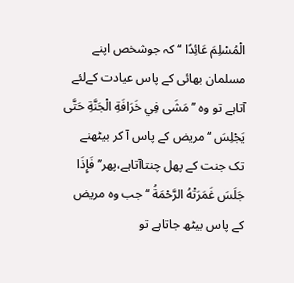الْمُسْلِمَ عَائِدًا ‘‘کہ جوشخص اپنے مسلمان بھائی کے پاس عیادت کےلئے آتاہے تو وہ ’’ مَشَى فِي خَرَافَةِ الْجَنَّةِ حَتَّى يَجْلِسَ ‘‘مریض کے پاس آ کر بیٹھنے تک جنت کے پھل چنتاآتاہے،پھر’’ فَإِذَا جَلَسَ غَمَرَتْهُ الرَّحْمَةُ ‘‘ جب وہ مریض کے پاس بیٹھ جاتاہے تو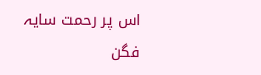اس پر رحمت سایہ فگن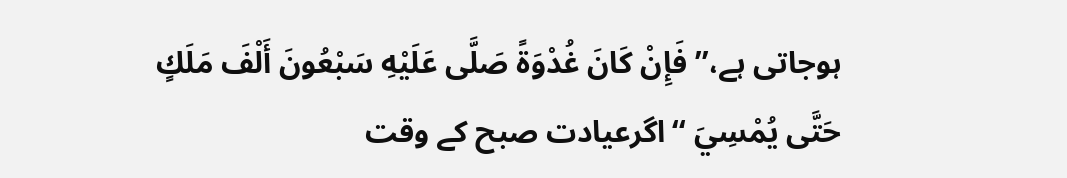ہوجاتی ہے،’’ فَإِنْ كَانَ غُدْوَةً صَلَّى عَلَيْهِ سَبْعُونَ أَلْفَ مَلَكٍ حَتَّى يُمْسِيَ ‘‘اگرعیادت صبح کے وقت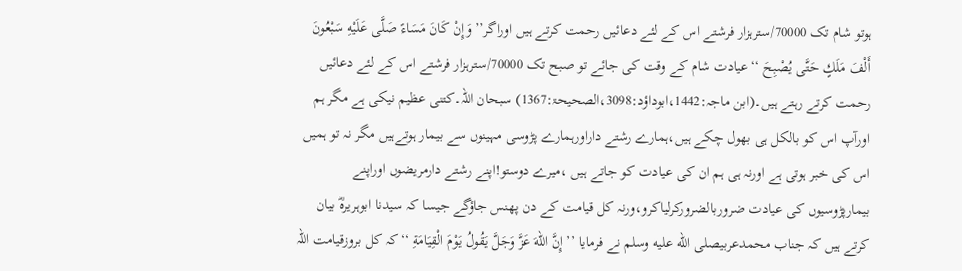ہوتو شام تک 70000/سترہزار فرشتے اس کے لئے دعائیں رحمت کرتے ہیں اوراگر’’ وَإِنْ كَانَ مَسَاءً صَلَّى عَلَيْهِ سَبْعُونَ أَلْفَ مَلَكٍ حَتَّى يُصْبِحَ ‘‘عیادت شام کے وقت کی جائے تو صبح تک 70000/سترہزار فرشتے اس کے لئے دعائیں رحمت کرتے رہتے ہیں۔(ابن ماجہ:1442،ابوداؤد:3098،الصحیحۃ:1367) سبحان اللہ۔کتنی عظیم نیکی ہے مگر ہم اورآپ اس کو بالکل ہی بھول چکے ہیں،ہمارے رشتے داراورہمارے پڑوسی مہینوں سے بیمار ہوتےہیں مگر نہ تو ہمیں اس کی خبر ہوتی ہے اورنہ ہی ہم ان کی عیادت کو جاتے ہیں ،میرے دوستو!اپنے رشتے دارمریضوں اوراپنے بیمارپڑوسیوں کی عیادت ضروربالضرورکرلیاکرو،ورنہ کل قیامت کے دن پھنس جاؤگے جیسا کہ سیدنا ابوہریرہؓ بیان کرتے ہیں کہ جناب محمدعربیصلى الله عليه وسلم نے فرمایا ’’ إِنَّ اللهَ عَزَّ وَجَلَّ يَقُولُ يَوْمَ الْقِيَامَةِ ‘‘کہ کل بروزقیامت اللہ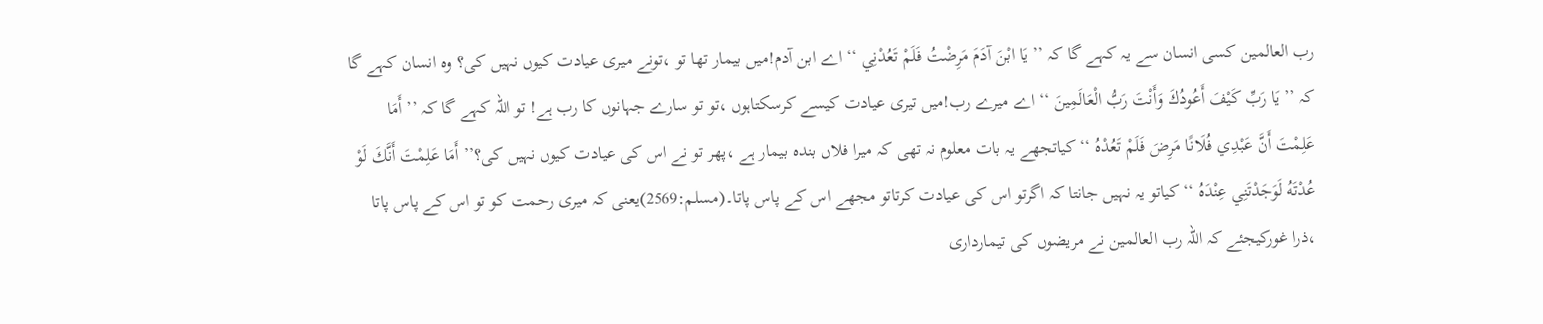رب العالمین کسی انسان سے یہ کہے گا کہ ’’ يَا ابْنَ آدَمَ مَرِضْتُ فَلَمْ تَعُدْنِي ‘‘ اے ابن آدم!میں بیمار تھا تو ،تونے میری عیادت کیوں نہیں کی؟ وہ انسان کہے گا کہ ’’ يَا رَبِّ كَيْفَ أَعُودُكَ وَأَنْتَ رَبُّ الْعَالَمِينَ ‘‘ اے میرے رب!میں تیری عیادت کیسے کرسکتاہوں ،تو تو سارے جہانوں کا رب ہے! تو اللہ کہے گا کہ ’’ أَمَا عَلِمْتَ أَنَّ عَبْدِي فُلَانًا مَرِضَ فَلَمْ تَعُدْهُ ‘‘ کیاتجھے یہ بات معلوم نہ تھی کہ میرا فلاں بندہ بیمار ہے ،پھر تو نے اس کی عیادت کیوں نہیں کی؟’’ أَمَا عَلِمْتَ أَنَّكَ لَوْ عُدْتَهُ لَوَجَدْتَنِي عِنْدَهُ ‘‘کیاتو یہ نہیں جانتا کہ اگرتو اس کی عیادت کرتاتو مجھے اس کے پاس پاتا۔(مسلم:2569)یعنی کہ میری رحمت کو تو اس کے پاس پاتا ،ذرا غورکیجئے کہ اللہ رب العالمین نے مریضوں کی تیمارداری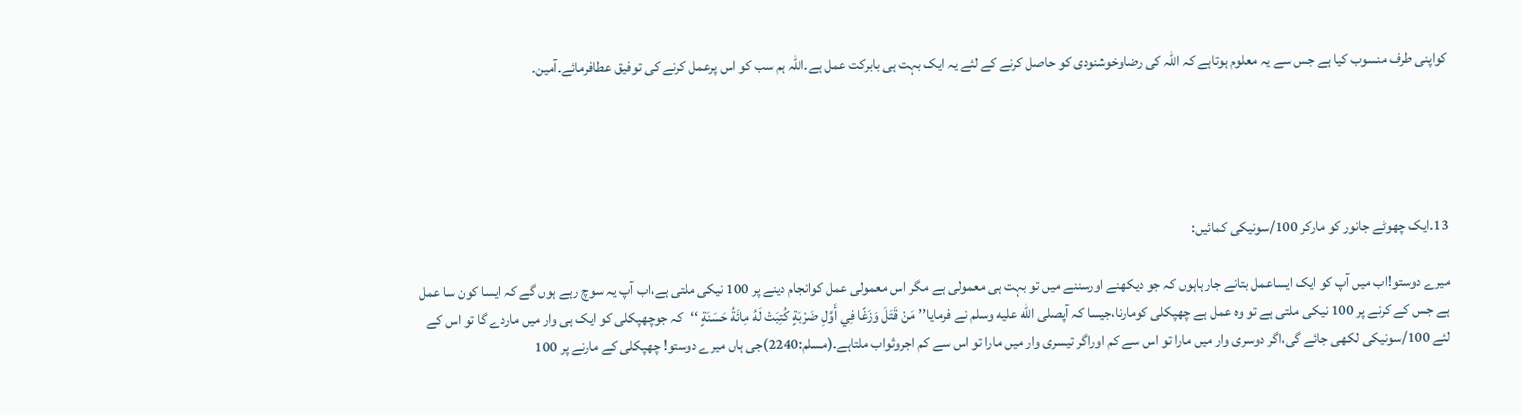کواپنی طرف منسوب کیا ہے جس سے یہ معلوم ہوتاہے کہ اللہ کی رضاوخوشنودی کو حاصل کرنے کے لئے یہ ایک بہت ہی بابرکت عمل ہے۔اللہ ہم سب کو اس پرعمل کرنے کی توفیق عطافرمائے۔آمین۔





13۔ایک چھوٹے جانور کو مارکر 100/سونیکی کمائیں:

میرے دوستو!اب میں آپ کو ایک ایساعمل بتانے جارہاہوں کہ جو دیکھنے اورسننے میں تو بہت ہی معمولی ہے مگر اس معمولی عمل کوانجام دینے پر 100 نیکی ملتی ہے،اب آپ یہ سوچ رہے ہوں گے کہ ایسا کون سا عمل ہے جس کے کرنے پر 100 نیکی ملتی ہے تو وہ عمل ہے چھپکلی کومارنا،جیسا کہ آپصلى الله عليه وسلم نے فرمایا’’ مَنْ قَتَلَ وَزَغًا فِي أَوَّلِ ضَرْبَةٍ كُتِبَتْ لَهُ مِائَةُ حَسَنَةٍ ‘‘کہ جوچھپکلی کو ایک ہی وار میں ماردے گا تو اس کے لئے 100/سونیکی لکھی جائے گی،اگر دوسری وار میں مارا تو اس سے کم اوراگر تیسری وار میں مارا تو اس سے کم اجروثواب ملتاہے۔(مسلم:2240)جی ہاں میرے دوستو! چھپکلی کے مارنے پر 100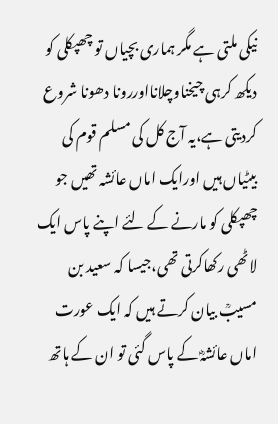نیکی ملتی ہے مگر ہماری بچیاں تو چھپکلی کو دیکھ کرہی چیخناوچلانااوررونا دھونا شروع کردیتی ہے،یہ آج کل کی مسلم قوم کی بیٹیاں ہیں اورایک اماں عائشہ تھیں جو چھپکلی کو مارنے کے لئے اپنے پاس ایک لاٹھی رکھاکرتی تھی،جیسا کہ سعید بن مسیبؒ بیان کرتے ہیں کہ ایک عورت اماں عائشہؓ کے پاس گئی تو ان کے ہاتھ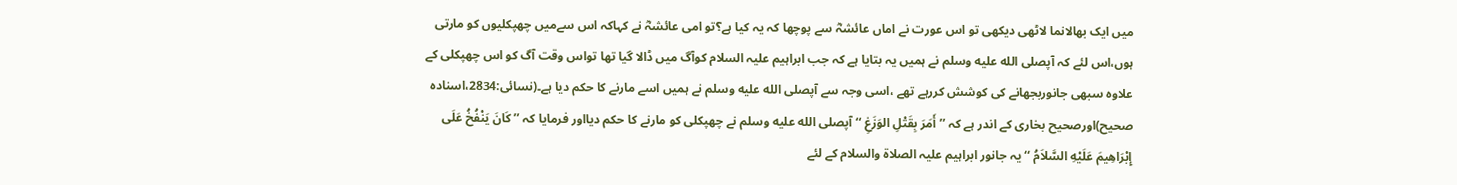میں ایک بھالانما لاٹھی دیکھی تو اس عورت نے اماں عائشہؓ سے پوچھا کہ یہ کیا ہے؟تو امی عائشہؓ نے کہاکہ اس سےمیں چھپکلیوں کو مارتی ہوں،اس لئے کہ آپصلى الله عليه وسلم نے ہمیں یہ بتایا ہے کہ جب ابراہیم علیہ السلام کوآگ میں ڈالا گیا تھا تواس وقت آگ کو اس چھپکلی کے علاوہ سبھی جانوربجھانے کی کوشش کررہے تھے ،اسی وجہ سے آپصلى الله عليه وسلم نے ہمیں اسے مارنے کا حکم دیا ہے۔(نسائی:2834،اسنادہ صحیح)اورصحیح بخاری کے اندر ہے کہ ’’ أَمَرَ بِقَتْلِ الوَزَغِ ‘‘ آپصلى الله عليه وسلم نے چھپکلی کو مارنے کا حکم دیااور فرمایا کہ ’’ كَانَ يَنْفُخُ عَلَى إِبْرَاهِيمَ عَلَيْهِ السَّلاَمُ ‘‘یہ جانور ابراہیم علیہ الصلاۃ والسلام کے لئے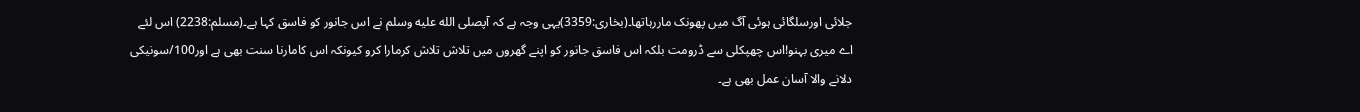جلائی اورسلگائی ہوئی آگ میں پھونک ماررہاتھا۔(بخاری:3359)یہی وجہ ہے کہ آپصلى الله عليه وسلم نے اس جانور کو فاسق کہا ہے۔(مسلم:2238) اس لئے اے میری بہنو!اس چھپکلی سے ڈرومت بلکہ اس فاسق جانور کو اپنے گھروں میں تلاش تلاش کرمارا کرو کیونکہ اس کامارنا سنت بھی ہے اور100/سونیکی دلانے والا آسان عمل بھی ہے۔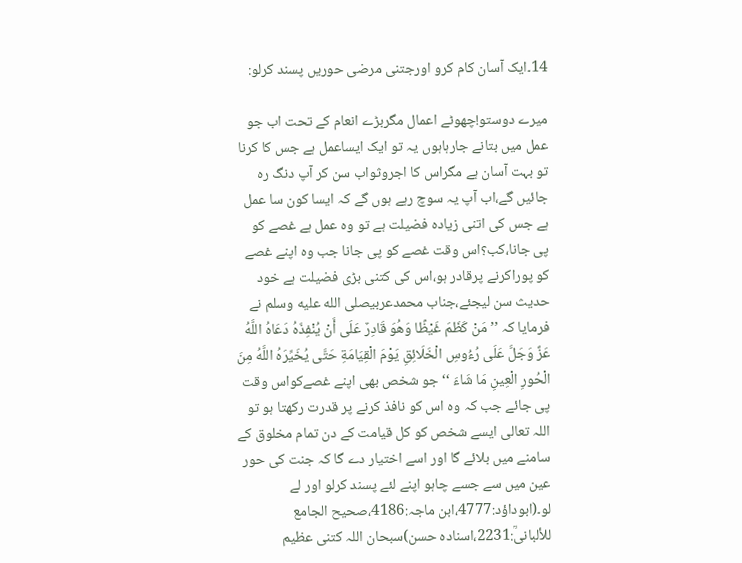14۔ایک آسان کام کرو اورجتنی مرضی حوریں پسند کرلو:

میرے دوستو!چھوٹے اعمال مگربڑے انعام کے تحت اب جو عمل میں بتانے جارہاہوں یہ تو ایک ایساعمل ہے جس کا کرنا تو بہت آسان ہے مگراس کا اجروثواب سن کر آپ دنگ رہ جائیں گے،اب آپ یہ سوچ رہے ہوں گے کہ ایسا کون سا عمل ہے جس کی اتنی زیادہ فضیلت ہے تو وہ عمل ہے غصے کو پی جانا،کب؟اس وقت غصے کو پی جانا جب وہ اپنے غصے کو پوراکرنے پرقادر ہو،اس کی کتنی بڑی فضیلت ہے خود حدیث سن لیجئے،جناب محمدعربیصلى الله عليه وسلم نے فرمایا کہ ’’ مَنْ كَظَمَ غَيْظًا وَهُوَ قَادِرٌ عَلَى أَنْ يُنْفِذَهُ دَعَاهُ اللَّهُ عَزَّ وَجَلَّ عَلَى رُءُوسِ الْخَلَائِقِ يَوْمَ الْقِيَامَةِ حَتَّى يُخَيِّرَهُ اللَّهُ مِنَ الْحُورِ الْعِينِ مَا شَاءَ ‘‘ جو شخص بھی اپنے غصےکواس وقت پی جائے جب کہ وہ اس کو نافذ کرنے پر قدرت رکھتا ہو تو اللہ تعالی ایسے شخص کو کل قیامت کے دن تمام مخلوق کے سامنے میں بلائے گا اور اسے اختیار دے گا کہ جنت کی حور عین میں سے جسے چاہو اپنے لئے پسند کرلو اور لے لو۔(ابوداؤد:4777،ابن ماجہ:4186،صحیح الجامع للألبانیؒ:2231،اسنادہ حسن)سبحان اللہ کتنی عظیم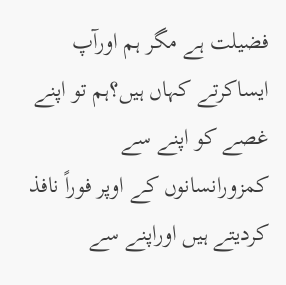فضیلت ہے مگر ہم اورآپ ایساکرتے کہاں ہیں؟ہم تو اپنے غصے کو اپنے سے کمزورانسانوں کے اوپر فوراً نافذ کردیتے ہیں اوراپنے سے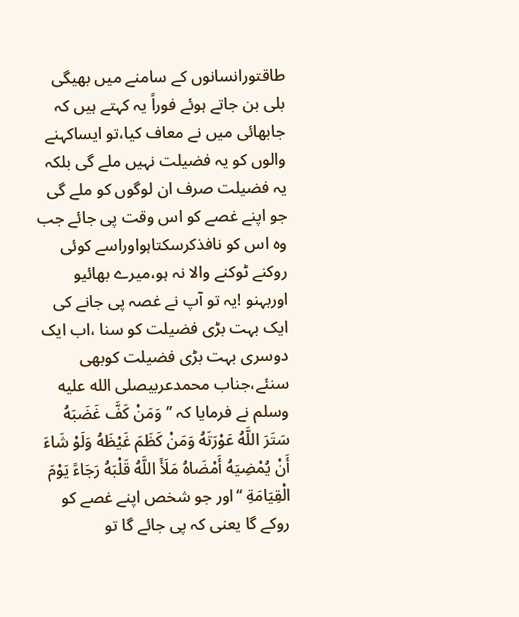طاقتورانسانوں کے سامنے میں بھیگی بلی بن جاتے ہوئے فوراً یہ کہتے ہیں کہ جابھائی میں نے معاف کیا،تو ایساکہنے والوں کو یہ فضیلت نہیں ملے گی بلکہ یہ فضیلت صرف ان لوگوں کو ملے گی جو اپنے غصے کو اس وقت پی جائے جب وہ اس کو نافذکرسکتاہواوراسے کوئی روکنے ٹوکنے والا نہ ہو،میرے بھائیو اوربہنو !یہ تو آپ نے غصہ پی جانے کی ایک بہت بڑی فضیلت کو سنا ،اب ایک دوسری بہت بڑی فضیلت کوبھی سنئے،جناب محمدعربیصلى الله عليه وسلم نے فرمایا کہ ’’ وَمَنْ كَفَّ غَضَبَهُ سَتَرَ اللَّهُ عَوْرَتَهُ وَمَنْ كَظَمَ غَيْظَهُ وَلَوْ شَاءَ أَنْ يُمْضِيَهُ أَمْضَاهُ مَلَأَ اللَّهُ قَلْبَهُ رَجَاءً يَوْمَ الْقِيَامَةِ ‘‘اور جو شخص اپنے غصے کو روکے گا یعنی کہ پی جائے گا تو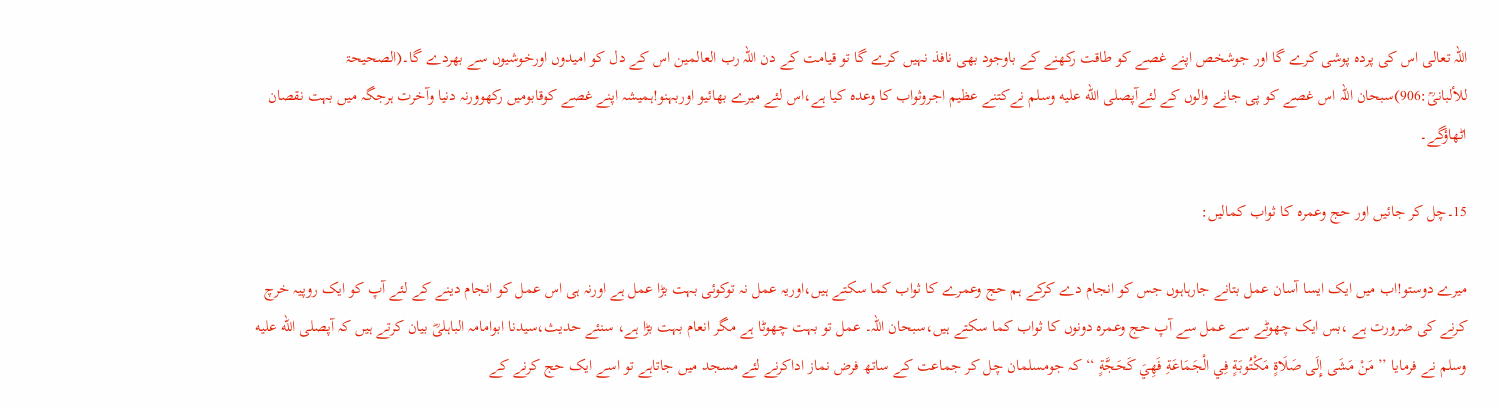اللہ تعالی اس کی پردہ پوشی کرے گا اور جوشخص اپنے غصے کو طاقت رکھنے کے باوجود بھی نافذ نہیں کرے گا تو قیامت کے دن اللہ رب العالمین اس کے دل کو امیدوں اورخوشیوں سے بھردے گا۔(الصحیحۃ للألبانیؒ:906)سبحان اللہ اس غصے کو پی جانے والوں کے لئےآپصلى الله عليه وسلم نےکتنے عظیم اجروثواب کا وعدہ کیا ہے،اس لئے میرے بھائیو اوربہنو!ہمیشہ اپنے غصے کوقابومیں رکھوورنہ دنیا وآخرت ہرجگہ میں بہت نقصان اٹھاؤگے۔

15۔چل کر جائیں اور حج وعمرہ کا ثواب کمالیں:

میرے دوستو!اب میں ایک ایسا آسان عمل بتانے جارہاہوں جس کو انجام دے کرکے ہم حج وعمرے کا ثواب کما سکتے ہیں،اوریہ عمل نہ توکوئی بہت بڑا عمل ہے اورنہ ہی اس عمل کو انجام دینے کے لئے آپ کو ایک روپیہ خرچ کرنے کی ضرورت ہے ،بس ایک چھوٹے سے عمل سے آپ حج وعمرہ دونوں کا ثواب کما سکتے ہیں،سبحان اللہ۔ عمل تو بہت چھوٹا ہے مگر انعام بہت بڑا ہے، سنئے حدیث،سیدنا ابوامامہ الباہلیؓ بیان کرتے ہیں کہ آپصلى الله عليه وسلم نے فرمایا ’’ مَنْ مَشَى إِلَى صَلَاةٍ مَكْتُوبَةٍ فِي الْجَمَاعَةِ فَهِيَ كَحَجَّةٍ ‘‘کہ جومسلمان چل کر جماعت کے ساتھ فرض نماز اداکرنے لئے مسجد میں جاتاہے تو اسے ایک حج کرنے کے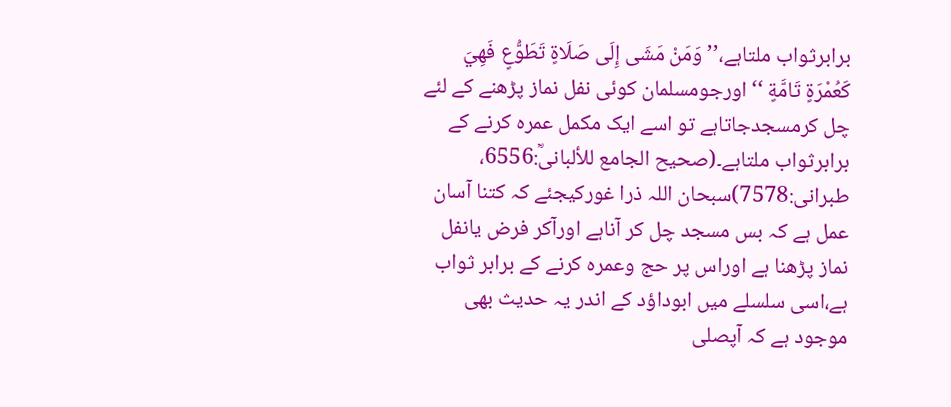برابرثواب ملتاہے،’’ وَمَنْ مَشَى إِلَى صَلَاةٍ تَطَوُّعٍ فَهِيَ كَعُمْرَةٍ تَامَّةٍ ‘‘اورجومسلمان کوئی نفل نماز پڑھنے کے لئے چل کرمسجدجاتاہے تو اسے ایک مکمل عمرہ کرنے کے برابرثواب ملتاہے۔(صحیح الجامع للألبانیؒ:6556، طبرانی:7578)سبحان اللہ ذرا غورکیجئے کہ کتنا آسان عمل ہے کہ بس مسجد چل کر آناہے اورآکر فرض یانفل نماز پڑھنا ہے اوراس پر حج وعمرہ کرنے کے برابر ثواب ہے،اسی سلسلے میں ابوداؤد کے اندر یہ حدیث بھی موجود ہے کہ آپصلى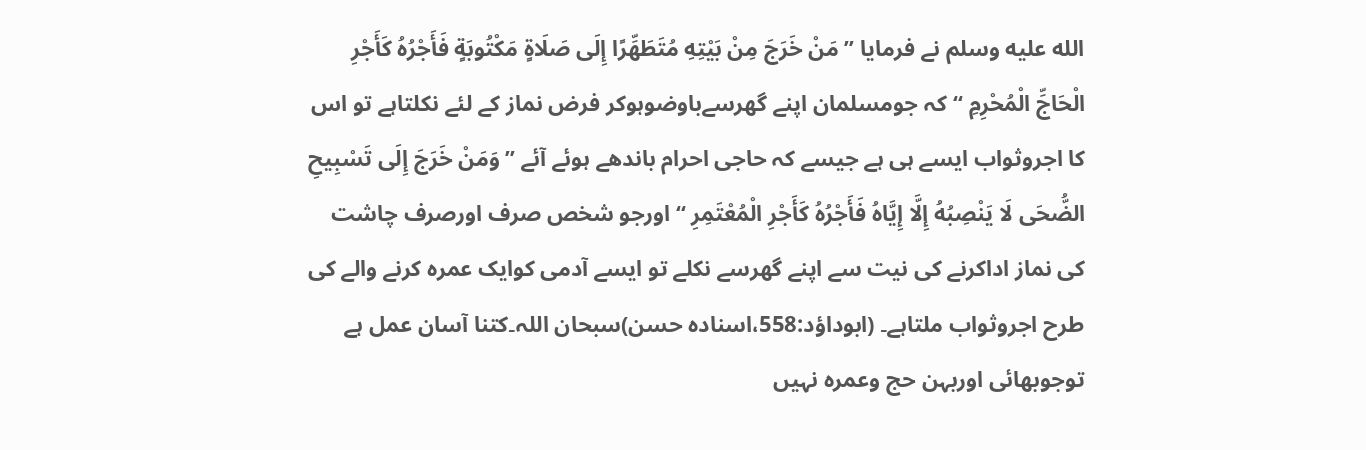الله عليه وسلم نے فرمایا ’’ مَنْ خَرَجَ مِنْ بَيْتِهِ مُتَطَهِّرًا إِلَى صَلَاةٍ مَكْتُوبَةٍ فَأَجْرُهُ كَأَجْرِ الْحَاجِّ الْمُحْرِمِ ‘‘کہ جومسلمان اپنے گھرسےباوضوہوکر فرض نماز کے لئے نکلتاہے تو اس کا اجروثواب ایسے ہی ہے جیسے کہ حاجی احرام باندھے ہوئے آئے ’’ وَمَنْ خَرَجَ إِلَى تَسْبِيحِ الضُّحَى لَا يَنْصِبُهُ إِلَّا إِيَّاهُ فَأَجْرُهُ كَأَجْرِ الْمُعْتَمِرِ ‘‘ اورجو شخص صرف اورصرف چاشت کی نماز اداکرنے کی نیت سے اپنے گھرسے نکلے تو ایسے آدمی کوایک عمرہ کرنے والے کی طرح اجروثواب ملتاہے۔ (ابوداؤد:558،اسنادہ حسن)سبحان اللہ۔کتنا آسان عمل ہے توجوبھائی اوربہن حج وعمرہ نہیں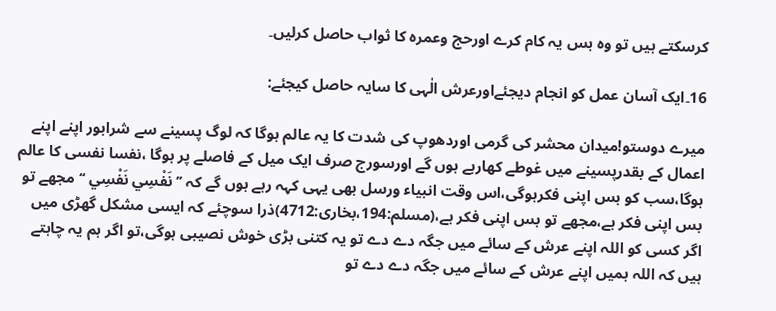کرسکتے ہیں تو وہ بس یہ کام کرے اورحج وعمرہ کا ثواب حاصل کرلیں۔

16۔ایک آسان عمل کو انجام دیجئےاورعرش الٰہی کا سایہ حاصل کیجئے:

میرے دوستو!میدان محشر کی گرمی اوردھوپ کی شدت کا یہ عالم ہوگا کہ لوگ پسینے سے شرابور اپنے اپنے اعمال کے بقدرپسینے میں غوطے کھارہے ہوں گے اورسورج صرف ایک میل کے فاصلے پر ہوگا ،نفسا نفسی کا عالم ہوگا،سب کو بس اپنی فکرہوگی،اس وقت انبیاء ورسل بھی یہی کہہ رہے ہوں گے کہ ’’ نَفْسِي نَفْسِي ‘‘ مجھے تو بس اپنی فکر ہے،مجھے تو بس اپنی فکر ہے،(مسلم:194،بخاری:4712)ذرا سوچئے کہ ایسی مشکل گھڑی میں اگر کسی کو اللہ اپنے عرش کے سائے میں جگہ دے دے تو یہ کتنی بڑی خوش نصیبی ہوگی،تو اگر ہم یہ چاہتے ہیں کہ اللہ ہمیں اپنے عرش کے سائے میں جگہ دے دے تو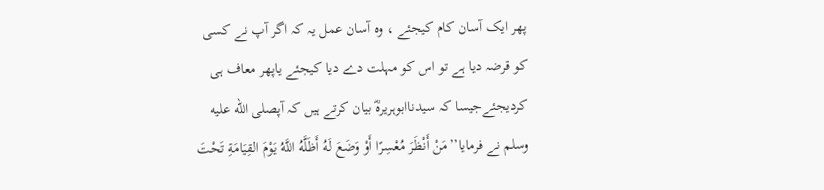پھر ایک آسان کام کیجئے ، وہ آسان عمل یہ کہ اگر آپ نے کسی کو قرضہ دیا ہے تو اس کو مہلت دے دیا کیجئے یاپھر معاف ہی کردیجئےجیسا کہ سیدناابوہریرہؓ بیان کرتے ہیں کہ آپصلى الله عليه وسلم نے فرمایا’’مَنْ أَنْظَرَ مُعْسِرًا أَوْ وَضَعَ لَهُ أَظَلَّهُ اللَّهُ يَوْمَ القِيَامَةِ تَحْتَ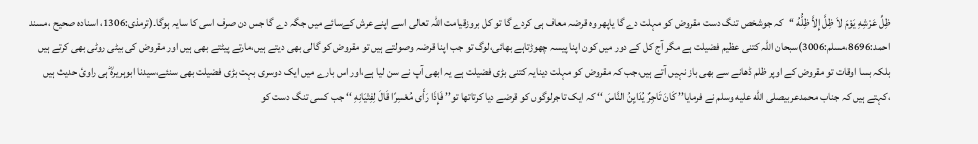ظِلِّ عَرْشِهِ يَوْمَ لاَ ظِلَّ إِلاَّ ظِلُّهُ ‘‘کہ جوشخص تنگ دست مقروض کو مہلت دے گا یاپھر وہ قرضہ معاف ہی کردے گا تو کل بروزقیامت اللہ تعالی اسے اپنےعرش کےسائے میں جگہ دے گا جس دن صرف اسی کا سایہ ہوگا۔(ترمذی:1306، اسنادہ صحیح ،مسند احمد:8696،مسلم:3006)سبحان اللہ کتنی عظیم فضیلت ہے مگر آج کل کے دور میں کون اپنا پیسہ چھوڑتاہے بھائی،لوگ تو جب اپنا قرضہ وصولتے ہیں تو مقروض کو گالی بھی دیتے ہیں،مارتے پیٹتے بھی ہیں اور مقروض کی بیٹی روٹی بھی کرتے ہیں بلکہ بسا اوقات تو مقروض کے اوپر ظلم ڈھانے سے بھی باز نہیں آتے ہیں،جب کہ مقروض کو مہلت دینایہ کتنی بڑی فضیلت ہے یہ ابھی آپ نے سن لیا ہے،اور اس بارے میں ایک دوسری بہت بڑی فضیلت بھی سنئے،سیدنا ابوہریرہؓ ہی راویٔ حدیث ہیں ،کہتے ہیں کہ جناب محمدعربیصلى الله عليه وسلم نے فرمایا’’ كَانَ تَاجِرٌ يُدَايِنُ النَّاسَ ‘‘ کہ ایک تاجرلوگوں کو قرضے دیا کرتاتھا تو’’ فَإِذَا رَأَى مُعْسِرًا قَالَ لِفِتْيَانِهِ ‘‘ جب کسی تنگ دست کو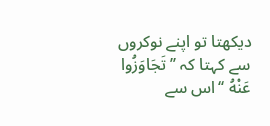دیکھتا تو اپنے نوکروں سے کہتا کہ ’’ تَجَاوَزُوا عَنْهُ ‘‘اس سے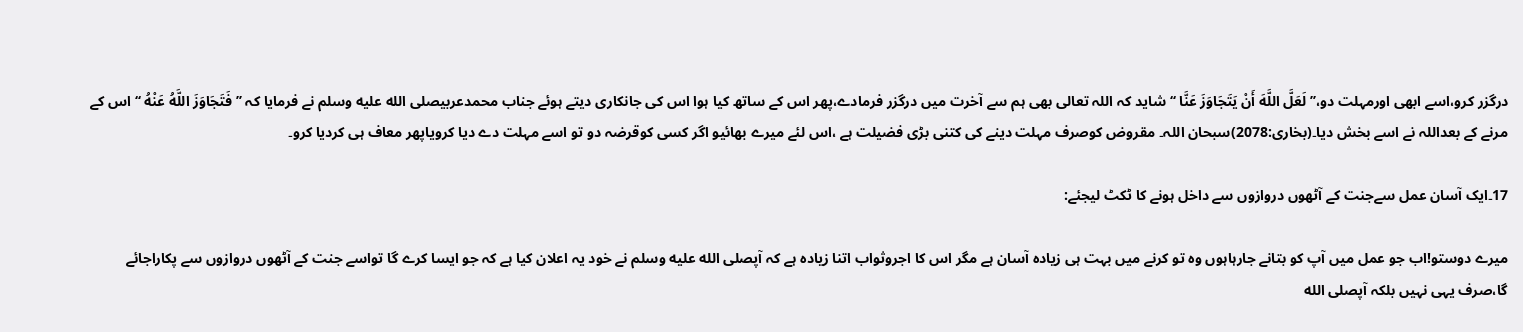درگزر کرو،اسے ابھی اورمہلت دو،’’ لَعَلَّ اللَّهَ أَنْ يَتَجَاوَزَ عَنَّا ‘‘ شاید کہ اللہ تعالی بھی ہم سے آخرت میں درگزر فرمادے،پھر اس کے ساتھ کیا ہوا اس کی جانکاری دیتے ہوئے جناب محمدعربیصلى الله عليه وسلم نے فرمایا کہ ’’ فَتَجَاوَزَ اللَّهُ عَنْهُ ‘‘ اس کے مرنے کے بعداللہ نے اسے بخش دیا۔(بخاری:2078)سبحان اللہ۔ مقروض کوصرف مہلت دینے کی کتنی بڑی فضیلت ہے ،اس لئے میرے بھائیو اگر کسی کوقرضہ دو تو اسے مہلت دے دیا کرویاپھر معاف ہی کردیا کرو۔

17۔ایک آسان عمل سےجنت کے آٹھوں دروازوں سے داخل ہونے کا ٹکٹ لیجئے:

ميرے دوستو!اب جو عمل میں آپ کو بتانے جارہاہوں وہ تو کرنے میں بہت ہی زیادہ آسان ہے مگر اس کا اجروثواب اتنا زیادہ ہے کہ آپصلى الله عليه وسلم نے خود یہ اعلان کیا ہے کہ جو ایسا کرے گا تواسے جنت کے آٹھوں دروازوں سے پکاراجائے گا،صرف یہی نہیں بلکہ آپصلى الله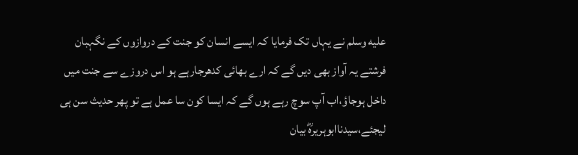عليه وسلم نے یہاں تک فرمایا کہ ایسے انسان کو جنت کے دروازوں کے نگہبان فرشتے یہ آواز بھی دیں گے کہ ارے بھائی کدھرجارہے ہو اس دروزے سے جنت میں داخل ہوجاؤ،اب آپ سوچ رہے ہوں گے کہ ایسا کون سا عمل ہے تو پھر حدیث سن ہی لیجئے،سیدناابوہریرہؓ بیان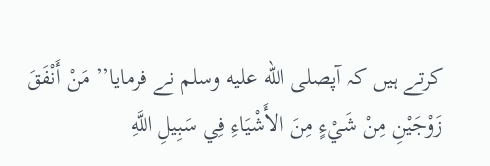کرتے ہیں کہ آپصلى الله عليه وسلم نے فرمایا’’ مَنْ أَنْفَقَ زَوْجَيْنِ مِنْ شَيْءٍ مِنَ الأَشْيَاءِ فِي سَبِيلِ اللَّهِ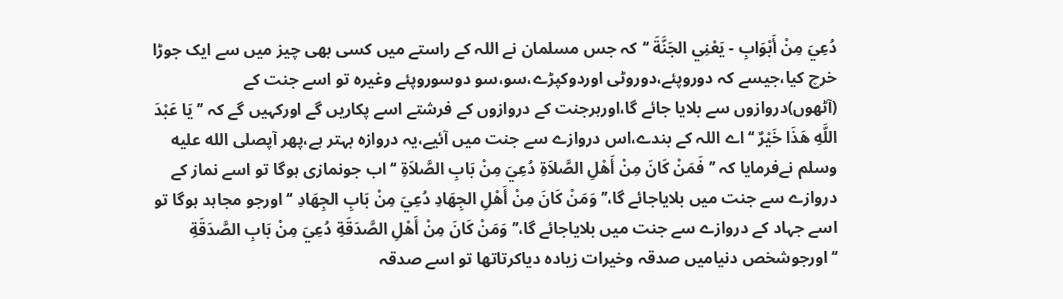دُعِيَ مِنْ أَبْوَابِ - يَعْنِي الجَنَّةَ ‘‘کہ جس مسلمان نے اللہ کے راستے میں کسی بھی چیز میں سے ایک جوڑا خرچ کیا،جیسے کہ دوروپئے،دوروٹی اوردوکپڑے،سو،سو دوسوروپئے وغیرہ تو اسے جنت کے (آٹھوں)دروازوں سے بلایا جائے گا،اورہرجنت کے دروازوں کے فرشتے اسے پکاریں گے اورکہیں گے کہ ’’ يَا عَبْدَ اللَّهِ هَذَا خَيْرٌ ‘‘اے اللہ کے بندے،اس دروازے سے جنت میں آئیے،یہ دروازہ بہتر ہے،پھر آپصلى الله عليه وسلم نےفرمایا کہ ’’ فَمَنْ كَانَ مِنْ أَهْلِ الصَّلاَةِ دُعِيَ مِنْ بَابِ الصَّلاَةِ ‘‘اب جونمازی ہوگا تو اسے نماز کے دروازے سے جنت میں بلایاجائے گا،’’ وَمَنْ كَانَ مِنْ أَهْلِ الجِهَادِ دُعِيَ مِنْ بَابِ الجِهَادِ ‘‘ اورجو مجاہد ہوگا تو اسے جہاد کے دروازے سے جنت میں بلایاجائے گا،’’ وَمَنْ كَانَ مِنْ أَهْلِ الصَّدَقَةِ دُعِيَ مِنْ بَابِ الصَّدَقَةِ ‘‘اورجوشخص دنیامیں صدقہ وخیرات زیادہ دیاکرتاتھا تو اسے صدقہ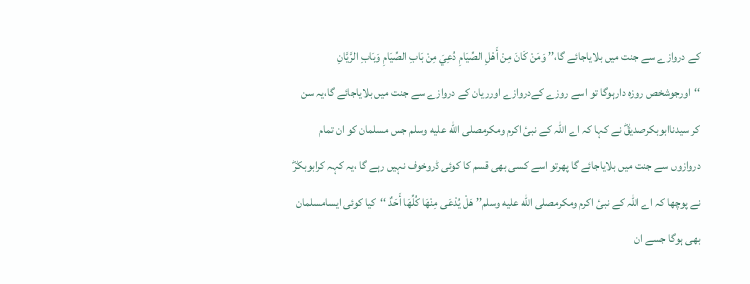کے دروازے سے جنت میں بلایاجائے گا،’’ وَمَنْ كَانَ مِنْ أَهْلِ الصِّيَامِ دُعِيَ مِنْ بَابِ الصِّيَامِ وَبَابِ الرَّيَّانِ ‘‘اورجوشخص روزہ دارہوگا تو اسے روزے کےدروازے اورریان کے دروازے سے جنت میں بلایاجائے گا،یہ سن کر سیدناابوبکرصدیقؓ نے کہا کہ اے اللہ کے نبیٔ اکرم ومکرمصلى الله عليه وسلم جس مسلمان کو ان تمام دروازوں سے جنت میں بلایاجائے گا پھرتو اسے کسی بھی قسم کا کوئی ڈروخوف نہیں رہے گا ،یہ کہہ کرابوبکرؓ نے پوچھا کہ اے اللہ کے نبیٔ اکرم ومکرمصلى الله عليه وسلم’’ هَلْ يُدْعَى مِنْهَا كُلِّهَا أَحَدٌ ‘‘کیا کوئی ایسامسلمان بھی ہوگا جسے ان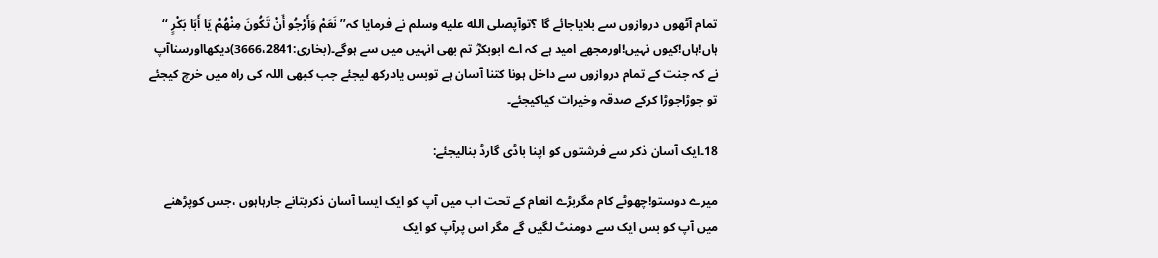تمام آٹھوں دروازوں سے بلایاجائے گا ؟توآپصلى الله عليه وسلم نے فرمایا کہ’’ نَعَمْ وَأَرْجُو أَنْ تَكُونَ مِنْهُمْ يَا أَبَا بَكْرٍ ‘‘ ہاں!ہاں!کیوں نہیں!اورمجھے امید ہے کہ اے ابوبکرؓ تم بھی انہیں میں سے ہوگے۔(بخاری:3666،2841)دیکھااورسناآپ نے کہ جنت کے تمام دروازوں سے داخل ہونا کتنا آسان ہے توبس یادرکھ لیجئے جب کبھی اللہ کی راہ میں خرچ کیجئے تو جوڑاجوڑا کرکے صدقہ وخیرات کیاکیجئے۔

18۔ایک آسان ذکر سے فرشتوں کو اپنا باڈی گارڈ بنالیجئے:

میرے دوستو!چھوٹے کام مگربڑے انعام کے تحت اب میں آپ کو ایک ایسا آسان ذکربتانے جارہاہوں ،جس کوپڑھنے میں آپ کو بس ایک سے دومنٹ لگیں گے مگر اس پرآپ کو ایک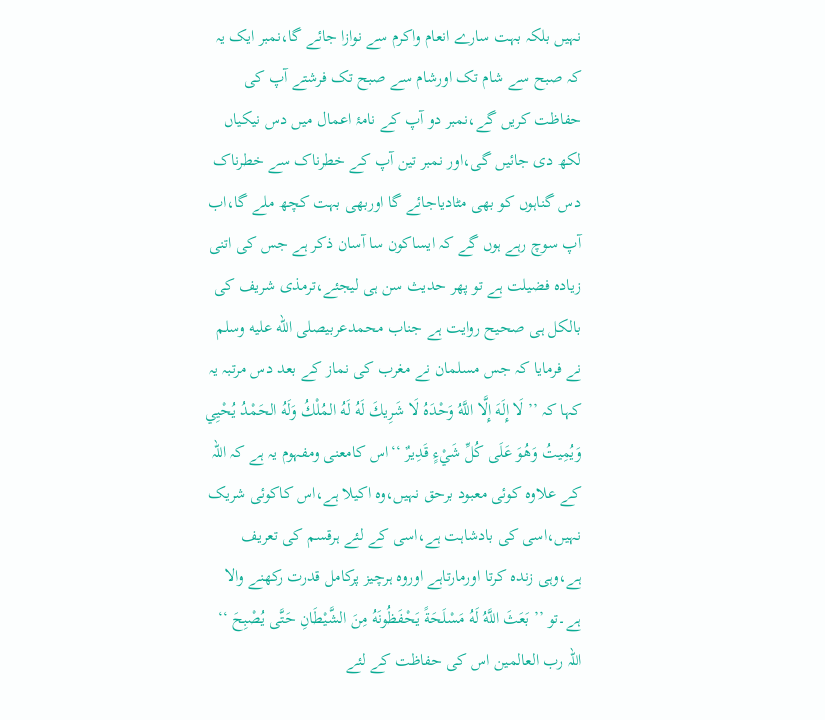نہیں بلکہ بہت سارے انعام واکرم سے نوازا جائے گا،نمبر ایک یہ کہ صبح سے شام تک اورشام سے صبح تک فرشتے آپ کی حفاظت کریں گے،نمبر دو آپ کے نامۂ اعمال میں دس نیکیاں لکھ دی جائیں گی،اور نمبر تین آپ کے خطرناک سے خطرناک دس گناہوں کو بھی مٹادیاجائے گا اوربھی بہت کچھ ملے گا،اب آپ سوچ رہے ہوں گے کہ ایساکون سا آسان ذکر ہے جس کی اتنی زیادہ فضیلت ہے تو پھر حدیث سن ہی لیجئے،ترمذی شریف کی بالکل ہی صحیح روایت ہے جناب محمدعربیصلى الله عليه وسلم نے فرمایا کہ جس مسلمان نے مغرب کی نماز کے بعد دس مرتبہ یہ کہا کہ ’’ لَا إِلَهَ إِلَّا اللَّهُ وَحْدَهُ لَا شَرِيكَ لَهُ لَهُ المُلْكُ وَلَهُ الحَمْدُ يُحْيِي وَيُمِيتُ وَهُوَ عَلَى كُلِّ شَيْءٍ قَدِيرٌ ‘‘اس کامعنی ومفہوم یہ ہے کہ اللہ کے علاوہ کوئی معبود برحق نہیں،وہ اکیلا ہے،اس کاکوئی شریک نہیں،اسی کی بادشاہت ہے،اسی کے لئے ہرقسم کی تعریف ہے،وہی زندہ کرتا اورمارتاہے اوروہ ہرچیز پرکامل قدرت رکھنے والا ہے۔تو ’’ بَعَثَ اللَّهُ لَهُ مَسْلَحَةً يَحْفَظُونَهُ مِنَ الشَّيْطَانِ حَتَّى يُصْبِحَ ‘‘ اللہ رب العالمین اس کی حفاظت کے لئے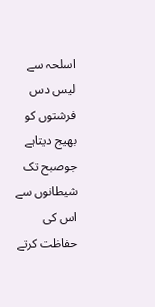اسلحہ سے لیس دس فرشتوں کو بھیج دیتاہے جوصبح تک شیطانوں سے اس کی حفاظت کرتے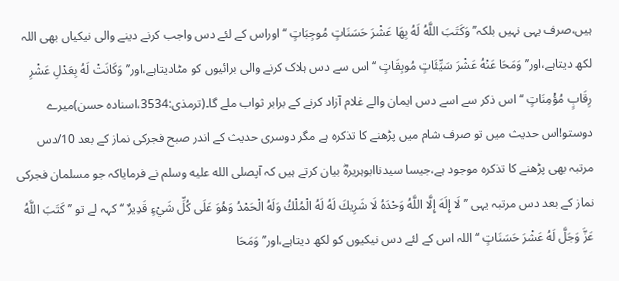ہیں،صرف یہی نہیں بلکہ’’ وَكَتَبَ اللَّهُ لَهُ بِهَا عَشْرَ حَسَنَاتٍ مُوجِبَاتٍ ‘‘اوراس کے لئے دس واجب کرنے دینے والی نیکیاں بھی اللہ لکھ دیتاہے،اور’’وَمَحَا عَنْهُ عَشْرَ سَيِّئَاتٍ مُوبِقَاتٍ ‘‘اس سے دس ہلاک کرنے والی برائیوں کو مٹادیتاہے،اور’’ وَكَانَتْ لَهُ بِعَدْلِ عَشْرِ رِقَابٍ مُؤْمِنَاتٍ ‘‘اس ذکر سے اسے دس ایمان والے غلام آزاد کرنے کے برابر ثواب ملے گا۔(ترمذی:3534،اسنادہ حسن)میرے دوستو!اس حدیث میں تو صرف شام میں پڑھنے کا تذکرہ ہے مگر دوسری حدیث کے اندر صبح فجرکی نماز کے بعد 10/دس مرتبہ بھی پڑھنے کا تذکرہ موجود ہے،جیسا سیدناابوہریرہؓ بیان کرتے ہیں کہ آپصلى الله عليه وسلم نے فرمایاکہ جو مسلمان فجرکی نماز کے بعد دس مرتبہ یہی ’’ لَا إِلَهَ إِلَّا اللَّهُ وَحْدَهُ لَا شَرِيكَ لَهُ لَهُ الْمُلْكُ وَلَهُ الْحَمْدُ وَهُوَ عَلَى كُلِّ شَيْءٍ قَدِيرٌ ‘‘کہہ لے تو ’’ كَتَبَ اللَّهُ عَزَّ وَجَلَّ لَهُ عَشْرَ حَسَنَاتٍ ‘‘ اللہ اس کے لئے دس نیکیوں کو لکھ دیتاہے،اور’’وَمَحَا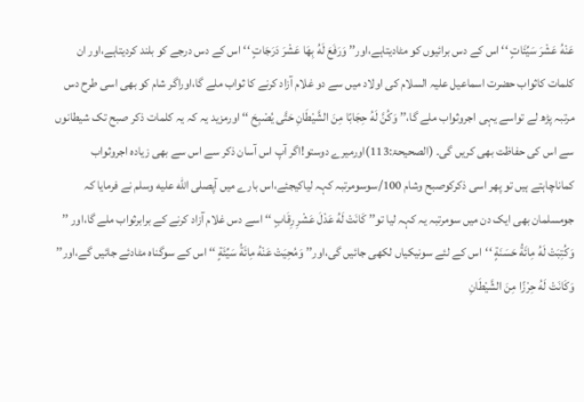عَنْهُ عَشْرَ سَيِّئَاتٍ ‘‘ اس کے دس برائیوں کو مٹادیتاہے،اور’’ وَرَفَعَ لَهُ بِهَا عَشْرَ دَرَجَاتٍ ‘‘ اس کے دس درجے کو بلند کردیتاہے،اور ان کلمات کاثواب حضرت اسماعیل علیہ السلام کی اولاد میں سے دو غلام آزاد کرنے کا ثواب ملے گا،اوراگر شام کو بھی اسی طرح دس مرتبہ پڑھ لے تواسے یہی اجروثواب ملے گا،’’ وَكُنَّ لَهُ حِجَابًا مِنَ الشَّيْطَانِ حَتَّى يُصْبِحَ ‘‘ اورمزید یہ کہ یہ کلمات ذکر صبح تک شیطانوں سے اس کی حفاظت بھی کریں گی۔ (الصحیحۃ:113)اورميرے دوستو!اگر آپ اس آسان ذکر سے اس سے بھی زیادہ اجروثواب کماناچاہتے ہیں تو پھر اسی ذکرکوصبح وشام 100/سوسومرتبہ کہہ لیاکیجئے،اس بارے میں آپصلى الله عليه وسلم نے فرمایا کہ جومسلمان بھی ایک دن میں سومرتبہ یہ کہہ لیا تو’’ كَانَتْ لَهُ عَدْلَ عَشْرِ رِقَابٍ ‘‘ اسے دس غلام آزاد کرنے کے برابرثواب ملے گا،اور ’’ وَكُتِبَتْ لَهُ مِائَةُ حَسَنَةٍ ‘‘اس کے لئے سونیکیاں لکھی جائیں گی،اور’’ وَمُحِيَتْ عَنْهُ مِائَةُ سَيِّئَةٍ ‘‘ اس کے سوگناہ مٹادئے جائیں گے،اور’’ وَكَانَتْ لَهُ حِرْزًا مِنَ الشَّيْطَانِ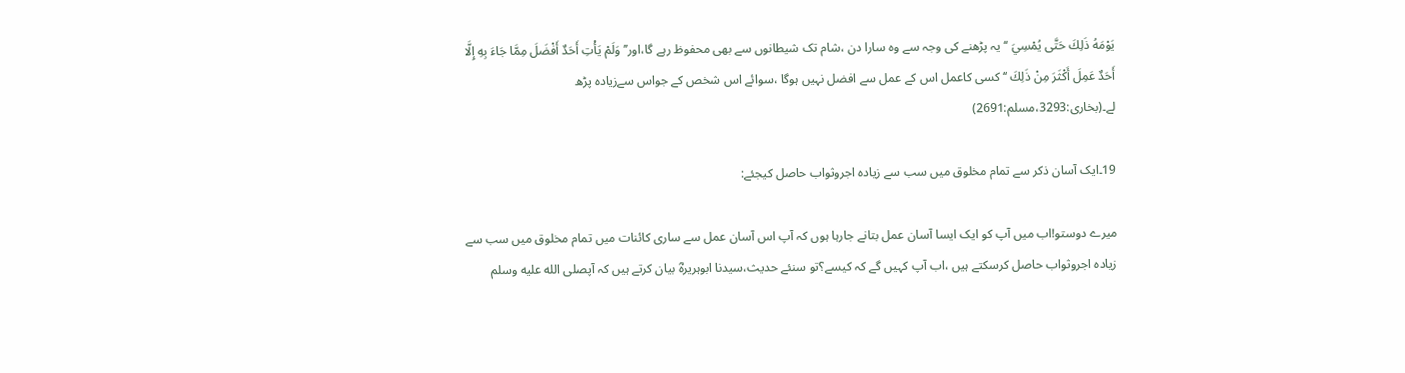يَوْمَهُ ذَلِكَ حَتَّى يُمْسِيَ ‘‘ یہ پڑھنے کی وجہ سے وہ سارا دن ،شام تک شیطانوں سے بھی محفوظ رہے گا،اور’’ وَلَمْ يَأْتِ أَحَدٌ أَفْضَلَ مِمَّا جَاءَ بِهِ إِلَّا أَحَدٌ عَمِلَ أَكْثَرَ مِنْ ذَلِكَ ‘‘ کسی کاعمل اس کے عمل سے افضل نہیں ہوگا ،سوائے اس شخص کے جواس سےزیادہ پڑھ لے۔(بخاری:3293،مسلم:2691)

19۔ایک آسان ذکر سے تمام مخلوق میں سب سے زیادہ اجروثواب حاصل کیجئے:

میرے دوستو!اب میں آپ کو ایک ایسا آسان عمل بتانے جارہا ہوں کہ آپ اس آسان عمل سے ساری کائنات میں تمام مخلوق میں سب سے زیادہ اجروثواب حاصل کرسکتے ہیں ،اب آپ کہیں گے کہ کیسے؟تو سنئے حدیث،سیدنا ابوہریرہؓ بیان کرتے ہیں کہ آپصلى الله عليه وسلم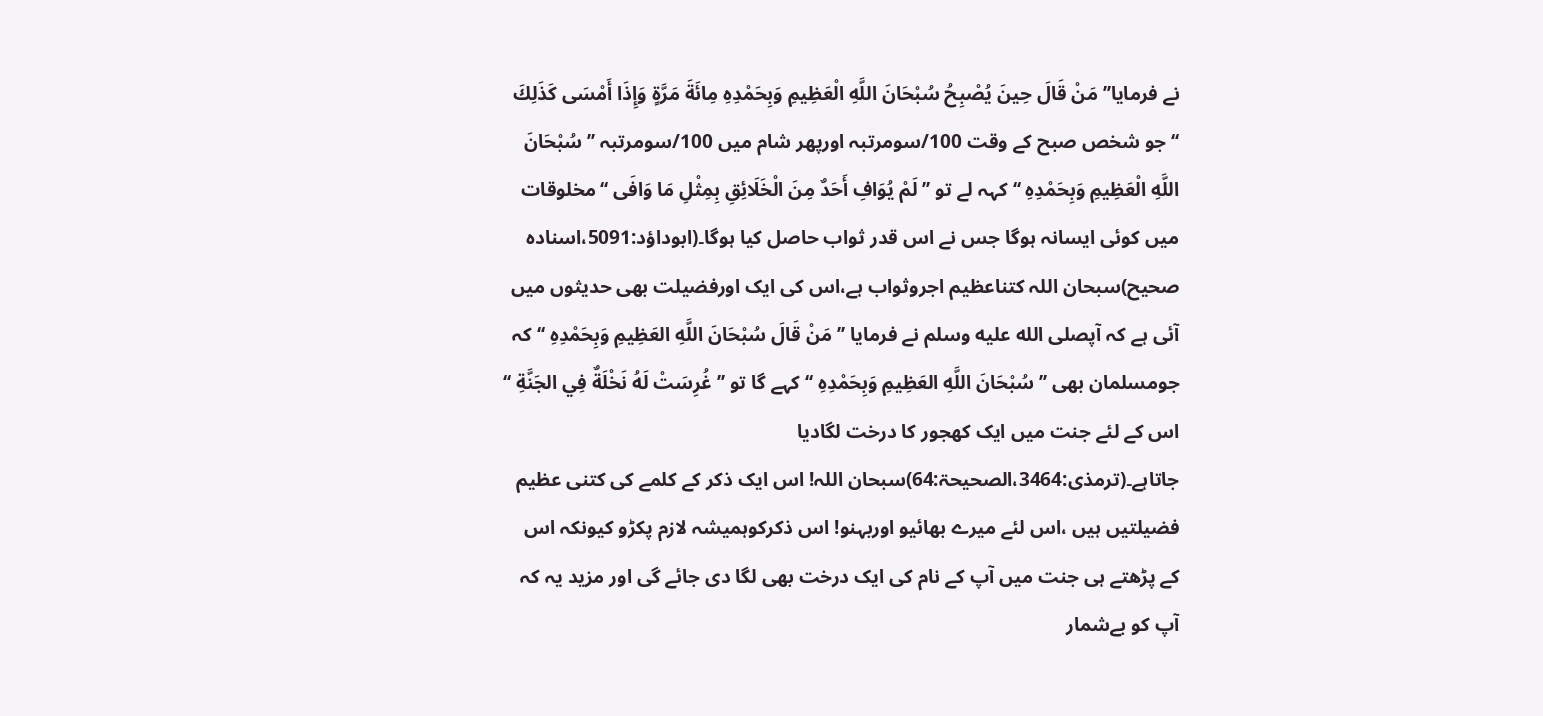نے فرمایا’’ مَنْ قَالَ حِينَ يُصْبِحُ سُبْحَانَ اللَّهِ الْعَظِيمِ وَبِحَمْدِهِ مِائَةَ مَرَّةٍ وَإِذَا أَمْسَى كَذَلِكَ ‘‘جو شخص صبح کے وقت 100/سومرتبہ اورپھر شام میں 100/سومرتبہ ’’ سُبْحَانَ اللَّهِ الْعَظِيمِ وَبِحَمْدِهِ ‘‘ کہہ لے تو ’’ لَمْ يُوَافِ أَحَدٌ مِنَ الْخَلَائِقِ بِمِثْلِ مَا وَافَى ‘‘مخلوقات میں کوئی ایسانہ ہوگا جس نے اس قدر ثواب حاصل کیا ہوگا۔(ابوداؤد:5091،اسنادہ صحیح)سبحان اللہ کتناعظیم اجروثواب ہے،اس کی ایک اورفضیلت بھی حدیثوں میں آئی ہے کہ آپصلى الله عليه وسلم نے فرمایا ’’ مَنْ قَالَ سُبْحَانَ اللَّهِ العَظِيمِ وَبِحَمْدِهِ ‘‘ کہ جومسلمان بھی ’’ سُبْحَانَ اللَّهِ العَظِيمِ وَبِحَمْدِهِ ‘‘ کہے گا تو ’’ غُرِسَتْ لَهُ نَخْلَةٌ فِي الجَنَّةِ ‘‘ اس کے لئے جنت میں ایک کھجور کا درخت لگادیا جاتاہے۔(ترمذی:3464،الصحیحۃ:64)سبحان اللہ! اس ایک ذکر کے کلمے کی کتنی عظیم فضیلتیں ہیں ،اس لئے میرے بھائیو اوربہنو! اس ذکرکوہمیشہ لازم پکڑو کیونکہ اس کے پڑھتے ہی جنت میں آپ کے نام کی ایک درخت بھی لگا دی جائے گی اور مزید یہ کہ آپ کو بےشمار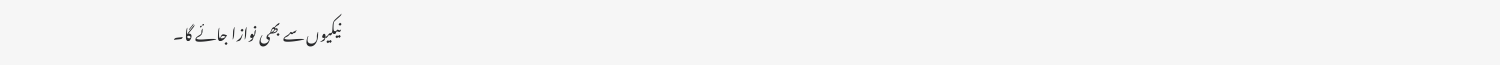نیکیوں سے بھی نوازا جائے گا۔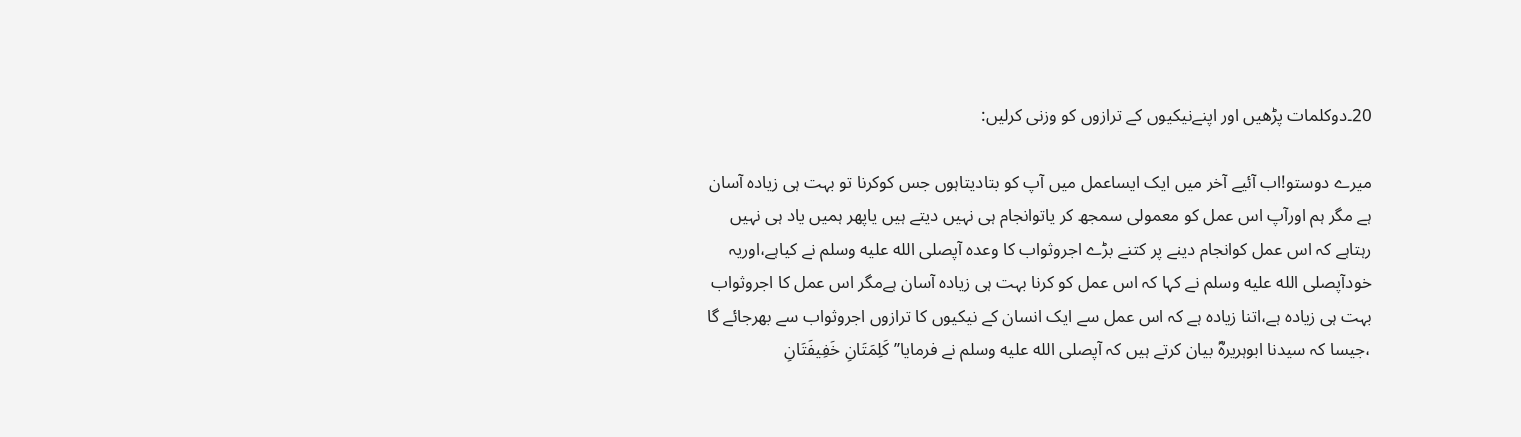20۔دوکلمات پڑھیں اور اپنےنیکیوں کے ترازوں کو وزنی کرلیں:

میرے دوستو!اب آئیے آخر میں ایک ایساعمل میں آپ کو بتادیتاہوں جس کوکرنا تو بہت ہی زیادہ آسان ہے مگر ہم اورآپ اس عمل کو معمولی سمجھ کر یاتوانجام ہی نہیں دیتے ہیں یاپھر ہمیں یاد ہی نہیں رہتاہے کہ اس عمل کوانجام دینے پر کتنے بڑے اجروثواب کا وعدہ آپصلى الله عليه وسلم نے کیاہے،اوریہ خودآپصلى الله عليه وسلم نے کہا کہ اس عمل کو کرنا بہت ہی زیادہ آسان ہےمگر اس عمل کا اجروثواب بہت ہی زیادہ ہے،اتنا زیادہ ہے کہ اس عمل سے ایک انسان کے نیکیوں کا ترازوں اجروثواب سے بھرجائے گا ،جیسا کہ سیدنا ابوہریرہؓ بیان کرتے ہیں کہ آپصلى الله عليه وسلم نے فرمایا’’ كَلِمَتَانِ خَفِيفَتَانِ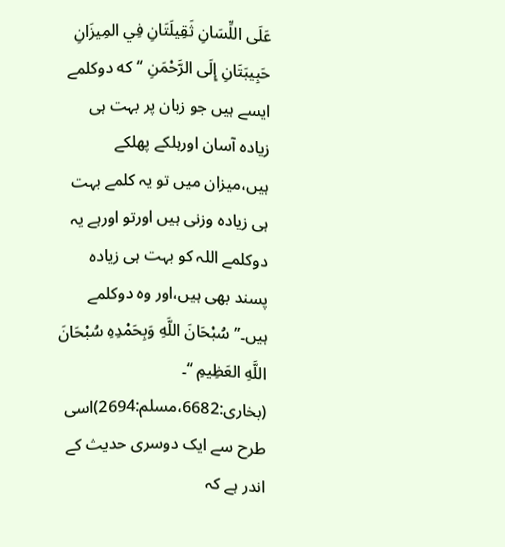عَلَى اللِّسَانِ ثَقِيلَتَانِ فِي المِيزَانِ حَبِيبَتَانِ إِلَى الرَّحْمَنِ ‘‘كه دوکلمے ایسے ہیں جو زبان پر بہت ہی زیادہ آسان اورہلکے پھلکے ہیں،میزان میں تو یہ کلمے بہت ہی زیادہ وزنی ہیں اورتو اورہے یہ دوکلمے اللہ کو بہت ہی زیادہ پسند بھی ہیں،اور وہ دوکلمے ہیں۔’’ سُبْحَانَ اللَّهِ وَبِحَمْدِهِ سُبْحَانَ اللَّهِ العَظِيمِ ‘‘۔ (بخاری:6682،مسلم:2694)اسی طرح سے ایک دوسری حدیث کے اندر ہے کہ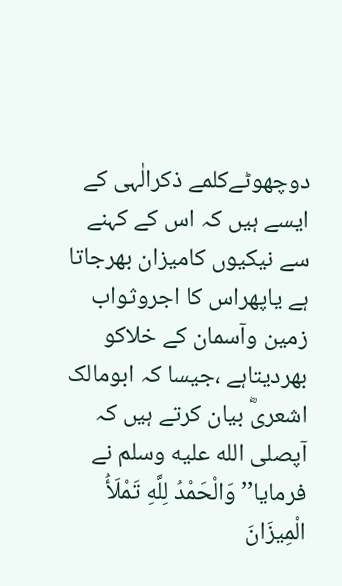دوچھوٹےکلمے ذکرالٰہی کے ایسے ہیں کہ اس کے کہنے سے نیکیوں کامیزان بھرجاتا ہے یاپھراس کا اجروثواب زمین وآسمان کے خلاکو بھردیتاہے ،جیسا کہ ابومالک اشعریؓ بیان کرتے ہیں کہ آپصلى الله عليه وسلم نے فرمایا’’ وَالْحَمْدُ لِلَّهِ تَمْلَأُ الْمِيزَانَ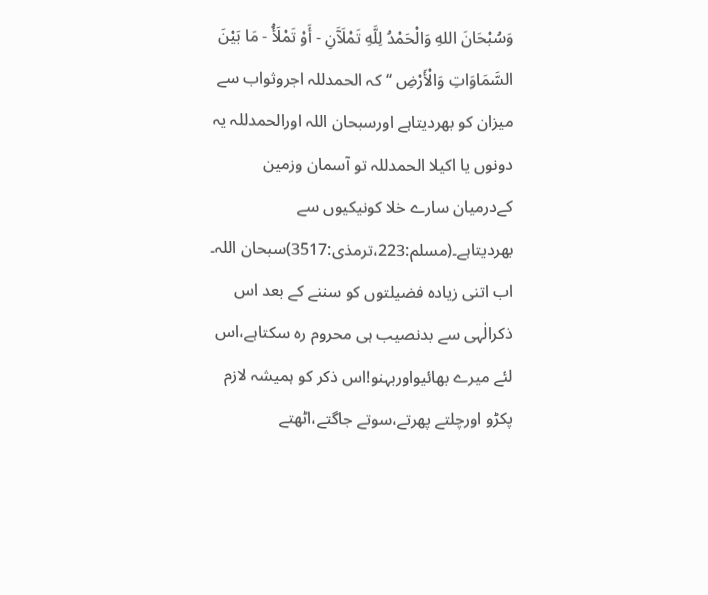وَسُبْحَانَ اللهِ وَالْحَمْدُ لِلَّهِ تَمْلَآَنِ - أَوْ تَمْلَأُ - مَا بَيْنَ السَّمَاوَاتِ وَالْأَرْضِ ‘‘کہ الحمدللہ اجروثواب سے میزان کو بھردیتاہے اورسبحان اللہ اورالحمدللہ یہ دونوں یا اکیلا الحمدللہ تو آسمان وزمین کےدرمیان سارے خلا کونیکیوں سے بھردیتاہے۔(مسلم:223،ترمذی:3517)سبحان اللہ۔ اب اتنی زیادہ فضیلتوں کو سننے کے بعد اس ذکرالٰہی سے بدنصیب ہی محروم رہ سکتاہے،اس لئے میرے بھائیواوربہنو!اس ذکر کو ہمیشہ لازم پکڑو اورچلتے پھرتے،سوتے جاگتے،اٹھتے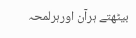بیٹھتے ہرآن اورہرلمحہ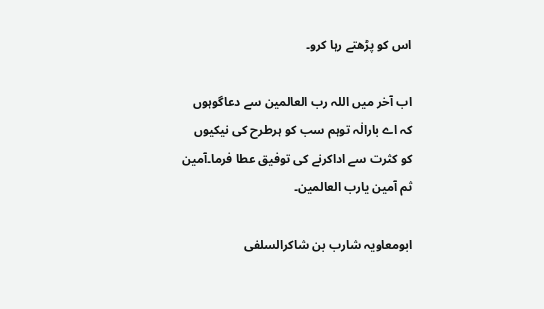اس کو پڑھتے رہا کرو۔

اب آخر میں اللہ رب العالمین سے دعاگوہوں کہ اے بارالٰہ توہم سب کو ہرطرح کی نیکیوں کو کثرت سے اداکرنے کی توفیق عطا فرما۔آمین ثم آمین یارب العالمین۔

ابومعاویہ شارب بن شاکرالسلفی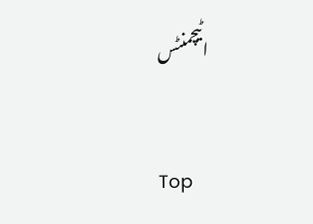اٹیچمنٹس

Top